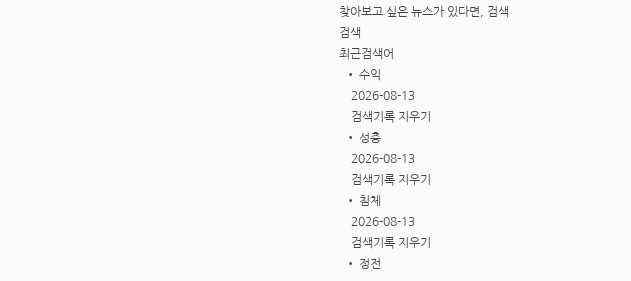찾아보고 싶은 뉴스가 있다면, 검색
검색
최근검색어
  • 수익
    2026-08-13
    검색기록 지우기
  • 성충
    2026-08-13
    검색기록 지우기
  • 침체
    2026-08-13
    검색기록 지우기
  • 정전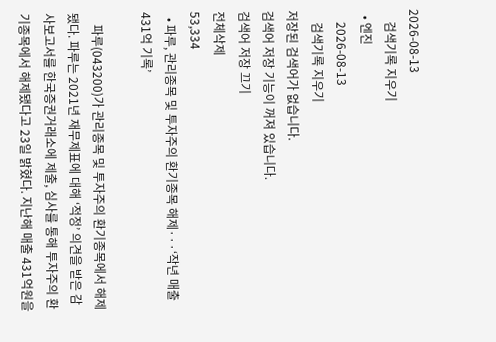2026-08-13
    검색기록 지우기
  • 엔진
    2026-08-13
    검색기록 지우기
저장된 검색어가 없습니다.
검색어 저장 기능이 꺼져 있습니다.
검색어 저장 끄기
전체삭제
53,334
  • 파루, 관리종목 및 투자주의 환기종목 해제···‘작년 매출 431억 기록’

    파루(043200)가 관리종목 및 투자주의 환기종목에서 해제됐다. 파루는 2021년 재무제표에 대해 ‘적정’ 의견을 받은 감사보고서를 한국증권거래소에 제출, 심사를 통해 투자주의 환기종목에서 해제됐다고 23일 밝혔다. 지난해 매출 431억원을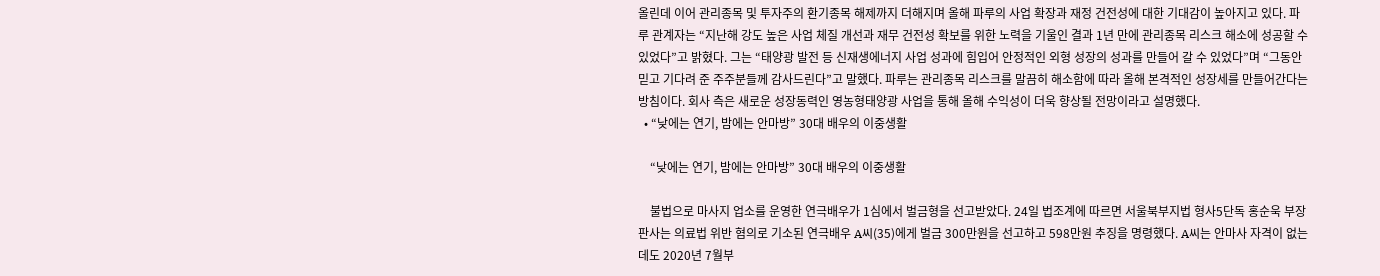올린데 이어 관리종목 및 투자주의 환기종목 해제까지 더해지며 올해 파루의 사업 확장과 재정 건전성에 대한 기대감이 높아지고 있다. 파루 관계자는 “지난해 강도 높은 사업 체질 개선과 재무 건전성 확보를 위한 노력을 기울인 결과 1년 만에 관리종목 리스크 해소에 성공할 수 있었다”고 밝혔다. 그는 “태양광 발전 등 신재생에너지 사업 성과에 힘입어 안정적인 외형 성장의 성과를 만들어 갈 수 있었다”며 “그동안 믿고 기다려 준 주주분들께 감사드린다”고 말했다. 파루는 관리종목 리스크를 말끔히 해소함에 따라 올해 본격적인 성장세를 만들어간다는 방침이다. 회사 측은 새로운 성장동력인 영농형태양광 사업을 통해 올해 수익성이 더욱 향상될 전망이라고 설명했다.
  • “낮에는 연기, 밤에는 안마방” 30대 배우의 이중생활

    “낮에는 연기, 밤에는 안마방” 30대 배우의 이중생활

    불법으로 마사지 업소를 운영한 연극배우가 1심에서 벌금형을 선고받았다. 24일 법조계에 따르면 서울북부지법 형사5단독 홍순욱 부장판사는 의료법 위반 혐의로 기소된 연극배우 A씨(35)에게 벌금 300만원을 선고하고 598만원 추징을 명령했다. A씨는 안마사 자격이 없는데도 2020년 7월부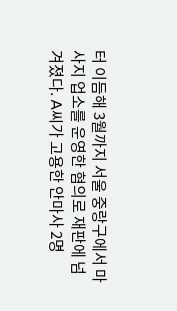터 이듬해 3월까지 서울 중랑구에서 마사지 업소를 운영한 혐의로 재판에 넘겨졌다. A씨가 고용한 안마사 2명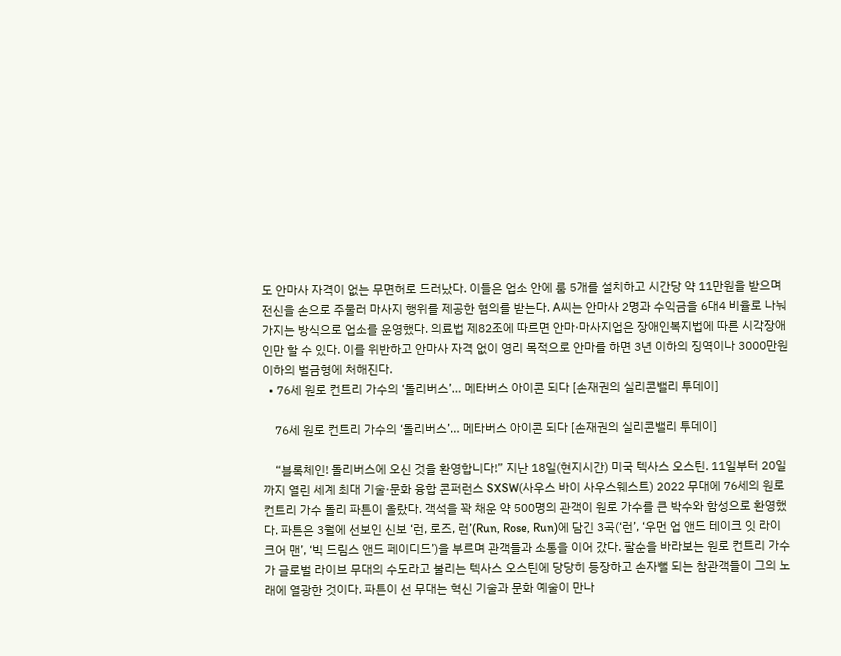도 안마사 자격이 없는 무면허로 드러났다. 이들은 업소 안에 룸 5개를 설치하고 시간당 약 11만원을 받으며 전신을 손으로 주물러 마사지 행위를 제공한 혐의를 받는다. A씨는 안마사 2명과 수익금을 6대4 비율로 나눠 가지는 방식으로 업소를 운영했다. 의료법 제82조에 따르면 안마·마사지업은 장애인복지법에 따른 시각장애인만 할 수 있다. 이를 위반하고 안마사 자격 없이 영리 목적으로 안마를 하면 3년 이하의 징역이나 3000만원 이하의 벌금형에 처해진다.
  • 76세 원로 컨트리 가수의 ‘돌리버스’… 메타버스 아이콘 되다 [손재권의 실리콘밸리 투데이]

    76세 원로 컨트리 가수의 ‘돌리버스’… 메타버스 아이콘 되다 [손재권의 실리콘밸리 투데이]

    “블록체인! 돌리버스에 오신 것을 환영합니다!” 지난 18일(현지시간) 미국 텍사스 오스틴. 11일부터 20일까지 열린 세계 최대 기술·문화 융합 콘퍼런스 SXSW(사우스 바이 사우스웨스트) 2022 무대에 76세의 원로 컨트리 가수 돌리 파튼이 올랐다. 객석을 꽉 채운 약 500명의 관객이 원로 가수를 큰 박수와 함성으로 환영했다. 파튼은 3월에 선보인 신보 ‘런, 로즈, 런’(Run, Rose, Run)에 담긴 3곡(‘런’, ‘우먼 업 앤드 테이크 잇 라이크어 맨’, ‘빅 드림스 앤드 페이디드’)을 부르며 관객들과 소통을 이어 갔다. 팔순을 바라보는 원로 컨트리 가수가 글로벌 라이브 무대의 수도라고 불리는 텍사스 오스틴에 당당히 등장하고 손자뻘 되는 참관객들이 그의 노래에 열광한 것이다. 파튼이 선 무대는 혁신 기술과 문화 예술이 만나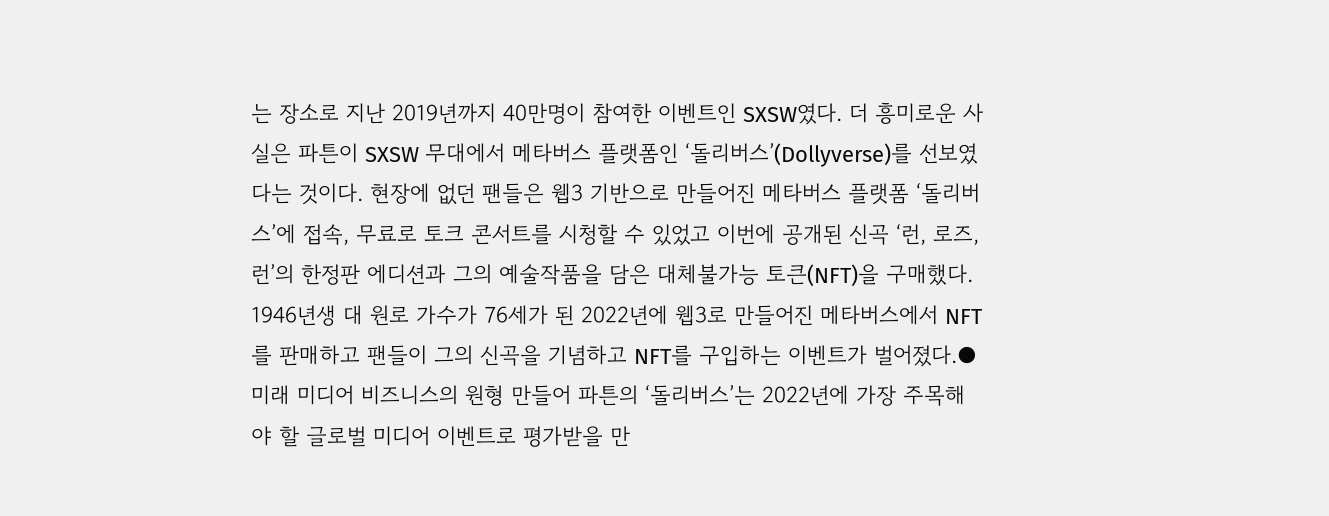는 장소로 지난 2019년까지 40만명이 참여한 이벤트인 SXSW였다. 더 흥미로운 사실은 파튼이 SXSW 무대에서 메타버스 플랫폼인 ‘돌리버스’(Dollyverse)를 선보였다는 것이다. 현장에 없던 팬들은 웹3 기반으로 만들어진 메타버스 플랫폼 ‘돌리버스’에 접속, 무료로 토크 콘서트를 시청할 수 있었고 이번에 공개된 신곡 ‘런, 로즈, 런’의 한정판 에디션과 그의 예술작품을 담은 대체불가능 토큰(NFT)을 구매했다. 1946년생 대 원로 가수가 76세가 된 2022년에 웹3로 만들어진 메타버스에서 NFT를 판매하고 팬들이 그의 신곡을 기념하고 NFT를 구입하는 이벤트가 벌어졌다.●미래 미디어 비즈니스의 원형 만들어 파튼의 ‘돌리버스’는 2022년에 가장 주목해야 할 글로벌 미디어 이벤트로 평가받을 만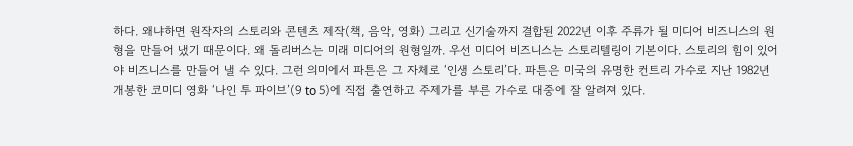하다. 왜냐하면 원작자의 스토리와 콘텐츠 제작(책, 음악, 영화) 그리고 신기술까지 결합된 2022년 이후 주류가 될 미디어 비즈니스의 원형을 만들어 냈기 때문이다. 왜 돌리버스는 미래 미디어의 원형일까. 우선 미디어 비즈니스는 스토리텔링이 기본이다. 스토리의 힘이 있어야 비즈니스를 만들어 낼 수 있다. 그런 의미에서 파튼은 그 자체로 ‘인생 스토리’다. 파튼은 미국의 유명한 컨트리 가수로 지난 1982년 개봉한 코미디 영화 ‘나인 투 파이브’(9 to 5)에 직접 출연하고 주제가를 부른 가수로 대중에 잘 알려져 있다.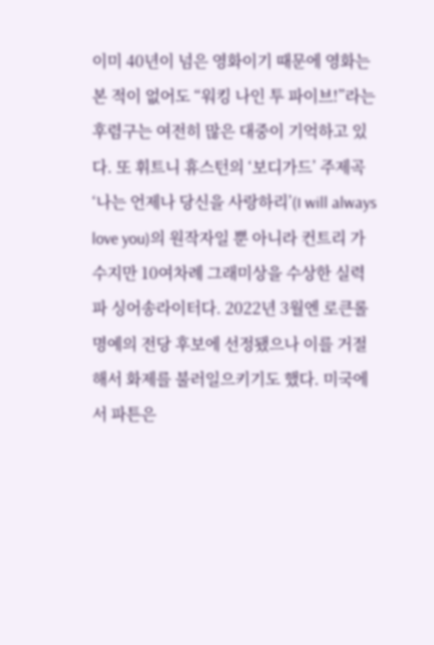이미 40년이 넘은 영화이기 때문에 영화는 본 적이 없어도 “워킹 나인 투 파이브!”라는 후렴구는 여전히 많은 대중이 기억하고 있다. 또 휘트니 휴스턴의 ‘보디가드’ 주제곡 ‘나는 언제나 당신을 사랑하리’(I will always love you)의 원작자일 뿐 아니라 컨트리 가수지만 10여차례 그래미상을 수상한 실력파 싱어송라이터다. 2022년 3월엔 로큰롤 명예의 전당 후보에 선정됐으나 이를 거절해서 화제를 불러일으키기도 했다. 미국에서 파튼은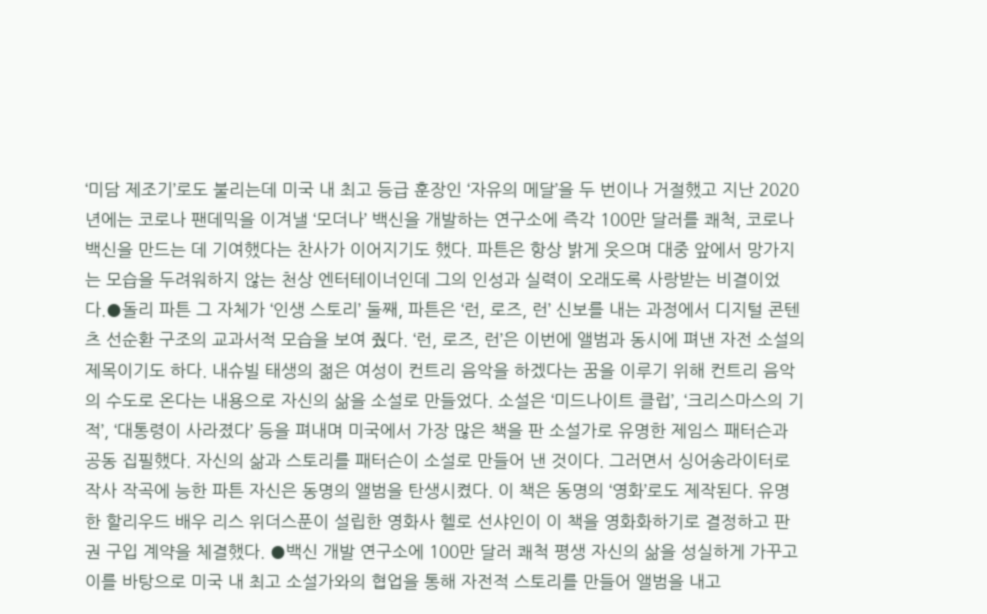‘미담 제조기’로도 불리는데 미국 내 최고 등급 훈장인 ‘자유의 메달’을 두 번이나 거절했고 지난 2020년에는 코로나 팬데믹을 이겨낼 ‘모더나’ 백신을 개발하는 연구소에 즉각 100만 달러를 쾌척, 코로나 백신을 만드는 데 기여했다는 찬사가 이어지기도 했다. 파튼은 항상 밝게 웃으며 대중 앞에서 망가지는 모습을 두려워하지 않는 천상 엔터테이너인데 그의 인성과 실력이 오래도록 사랑받는 비결이었다.●돌리 파튼 그 자체가 ‘인생 스토리’ 둘째, 파튼은 ‘런, 로즈, 런’ 신보를 내는 과정에서 디지털 콘텐츠 선순환 구조의 교과서적 모습을 보여 줬다. ‘런, 로즈, 런’은 이번에 앨범과 동시에 펴낸 자전 소설의 제목이기도 하다. 내슈빌 태생의 젊은 여성이 컨트리 음악을 하겠다는 꿈을 이루기 위해 컨트리 음악의 수도로 온다는 내용으로 자신의 삶을 소설로 만들었다. 소설은 ‘미드나이트 클럽’, ‘크리스마스의 기적’, ‘대통령이 사라졌다’ 등을 펴내며 미국에서 가장 많은 책을 판 소설가로 유명한 제임스 패터슨과 공동 집필했다. 자신의 삶과 스토리를 패터슨이 소설로 만들어 낸 것이다. 그러면서 싱어송라이터로 작사 작곡에 능한 파튼 자신은 동명의 앨범을 탄생시켰다. 이 책은 동명의 ‘영화’로도 제작된다. 유명한 할리우드 배우 리스 위더스푼이 설립한 영화사 헬로 선샤인이 이 책을 영화화하기로 결정하고 판권 구입 계약을 체결했다. ●백신 개발 연구소에 100만 달러 쾌척 평생 자신의 삶을 성실하게 가꾸고 이를 바탕으로 미국 내 최고 소설가와의 협업을 통해 자전적 스토리를 만들어 앨범을 내고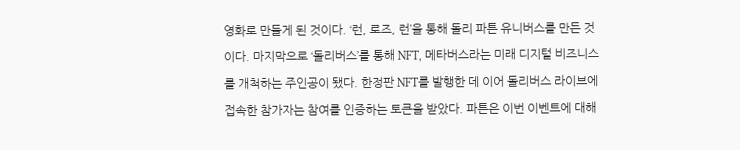영화로 만들게 된 것이다. ‘런, 로즈, 런’을 통해 돌리 파튼 유니버스를 만든 것이다. 마지막으로 ‘돌리버스’를 통해 NFT, 메타버스라는 미래 디지털 비즈니스를 개척하는 주인공이 됐다. 한정판 NFT를 발행한 데 이어 돌리버스 라이브에 접속한 참가자는 참여를 인증하는 토큰을 받았다. 파튼은 이번 이벤트에 대해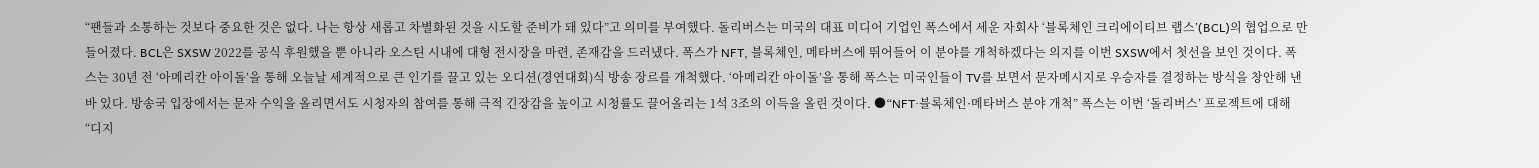“팬들과 소통하는 것보다 중요한 것은 없다. 나는 항상 새롭고 차별화된 것을 시도할 준비가 돼 있다”고 의미를 부여했다. 돌리버스는 미국의 대표 미디어 기업인 폭스에서 세운 자회사 ‘블록체인 크리에이티브 랩스’(BCL)의 협업으로 만들어졌다. BCL은 SXSW 2022를 공식 후원했을 뿐 아니라 오스틴 시내에 대형 전시장을 마련, 존재감을 드러냈다. 폭스가 NFT, 블록체인, 메타버스에 뛰어들어 이 분야를 개척하겠다는 의지를 이번 SXSW에서 첫선을 보인 것이다. 폭스는 30년 전 ‘아메리칸 아이돌’을 통해 오늘날 세계적으로 큰 인기를 끌고 있는 오디션(경연대회)식 방송 장르를 개척했다. ‘아메리칸 아이돌’을 통해 폭스는 미국인들이 TV를 보면서 문자메시지로 우승자를 결정하는 방식을 창안해 낸 바 있다. 방송국 입장에서는 문자 수익을 올리면서도 시청자의 참여를 통해 극적 긴장감을 높이고 시청률도 끌어올리는 1석 3조의 이득을 올린 것이다. ●“NFT·블록체인·메타버스 분야 개척” 폭스는 이번 ‘돌리버스’ 프로젝트에 대해 “디지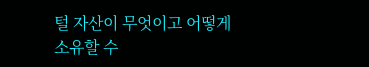털 자산이 무엇이고 어떻게 소유할 수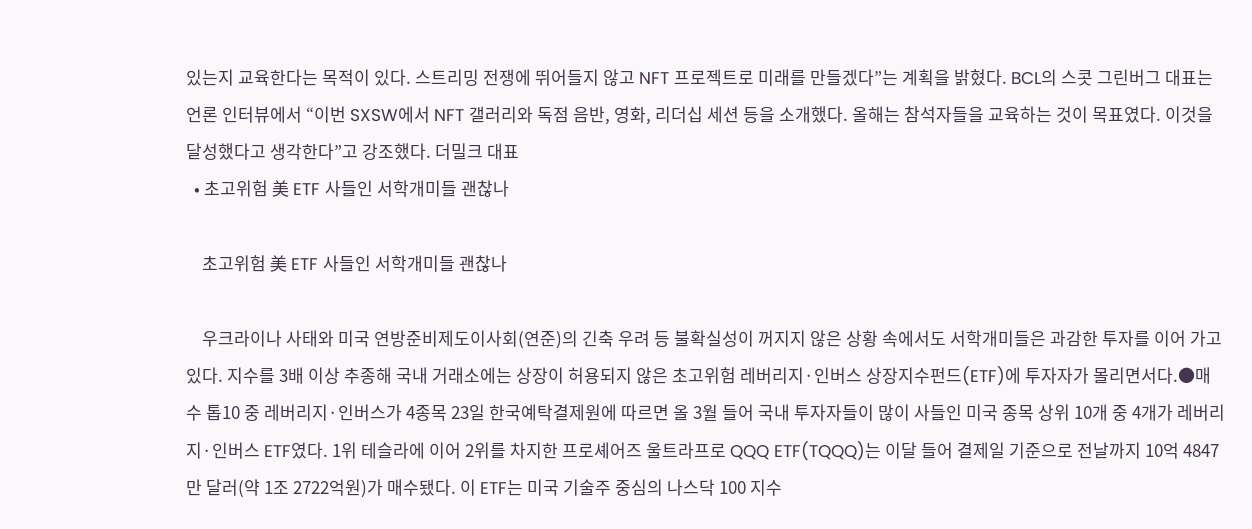있는지 교육한다는 목적이 있다. 스트리밍 전쟁에 뛰어들지 않고 NFT 프로젝트로 미래를 만들겠다”는 계획을 밝혔다. BCL의 스콧 그린버그 대표는 언론 인터뷰에서 “이번 SXSW에서 NFT 갤러리와 독점 음반, 영화, 리더십 세션 등을 소개했다. 올해는 참석자들을 교육하는 것이 목표였다. 이것을 달성했다고 생각한다”고 강조했다. 더밀크 대표
  • 초고위험 美 ETF 사들인 서학개미들 괜찮나

    초고위험 美 ETF 사들인 서학개미들 괜찮나

    우크라이나 사태와 미국 연방준비제도이사회(연준)의 긴축 우려 등 불확실성이 꺼지지 않은 상황 속에서도 서학개미들은 과감한 투자를 이어 가고 있다. 지수를 3배 이상 추종해 국내 거래소에는 상장이 허용되지 않은 초고위험 레버리지·인버스 상장지수펀드(ETF)에 투자자가 몰리면서다.●매수 톱10 중 레버리지·인버스가 4종목 23일 한국예탁결제원에 따르면 올 3월 들어 국내 투자자들이 많이 사들인 미국 종목 상위 10개 중 4개가 레버리지·인버스 ETF였다. 1위 테슬라에 이어 2위를 차지한 프로셰어즈 울트라프로 QQQ ETF(TQQQ)는 이달 들어 결제일 기준으로 전날까지 10억 4847만 달러(약 1조 2722억원)가 매수됐다. 이 ETF는 미국 기술주 중심의 나스닥 100 지수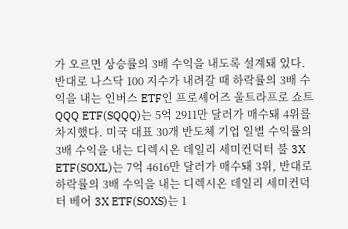가 오르면 상승률의 3배 수익을 내도록 설계돼 있다. 반대로 나스닥 100 지수가 내려갈 때 하락률의 3배 수익을 내는 인버스 ETF인 프로셰어즈 울트라프로 쇼트 QQQ ETF(SQQQ)는 5억 2911만 달러가 매수돼 4위를 차지했다. 미국 대표 30개 반도체 기업 일별 수익률의 3배 수익을 내는 디렉시온 데일리 세미컨덕터 불 3X ETF(SOXL)는 7억 4616만 달러가 매수돼 3위, 반대로 하락률의 3배 수익을 내는 디렉시온 데일리 세미컨덕터 베어 3X ETF(SOXS)는 1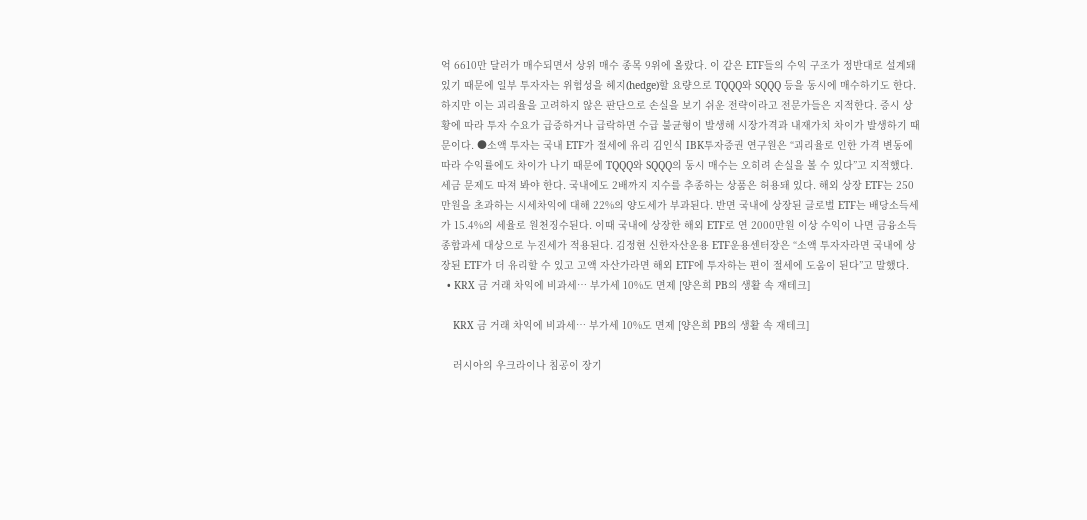억 6610만 달러가 매수되면서 상위 매수 종목 9위에 올랐다. 이 같은 ETF들의 수익 구조가 정반대로 설계돼 있기 때문에 일부 투자자는 위험성을 헤지(hedge)할 요량으로 TQQQ와 SQQQ 등을 동시에 매수하기도 한다. 하지만 이는 괴리율을 고려하지 않은 판단으로 손실을 보기 쉬운 전략이라고 전문가들은 지적한다. 증시 상황에 따라 투자 수요가 급증하거나 급락하면 수급 불균형이 발생해 시장가격과 내재가치 차이가 발생하기 때문이다. ●소액 투자는 국내 ETF가 절세에 유리 김인식 IBK투자증권 연구원은 “괴리율로 인한 가격 변동에 따라 수익률에도 차이가 나기 때문에 TQQQ와 SQQQ의 동시 매수는 오히려 손실을 볼 수 있다”고 지적했다. 세금 문제도 따져 봐야 한다. 국내에도 2배까지 지수를 추종하는 상품은 허용돼 있다. 해외 상장 ETF는 250만원을 초과하는 시세차익에 대해 22%의 양도세가 부과된다. 반면 국내에 상장된 글로벌 ETF는 배당소득세가 15.4%의 세율로 원천징수된다. 이때 국내에 상장한 해외 ETF로 연 2000만원 이상 수익이 나면 금융소득종합과세 대상으로 누진세가 적용된다. 김정현 신한자산운용 ETF운용센터장은 “소액 투자자라면 국내에 상장된 ETF가 더 유리할 수 있고 고액 자산가라면 해외 ETF에 투자하는 편이 절세에 도움이 된다”고 말했다.
  • KRX 금 거래 차익에 비과세… 부가세 10%도 면제 [양은희 PB의 생활 속 재테크]

    KRX 금 거래 차익에 비과세… 부가세 10%도 면제 [양은희 PB의 생활 속 재테크]

    러시아의 우크라이나 침공이 장기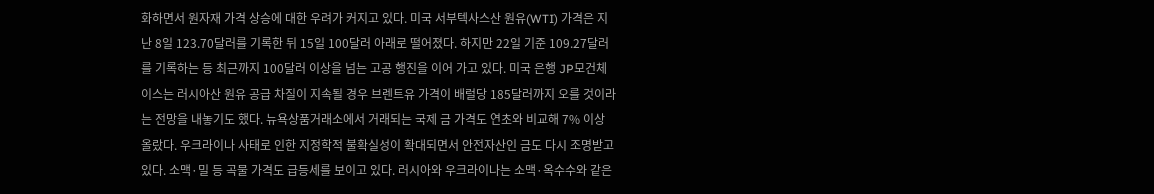화하면서 원자재 가격 상승에 대한 우려가 커지고 있다. 미국 서부텍사스산 원유(WTI) 가격은 지난 8일 123.70달러를 기록한 뒤 15일 100달러 아래로 떨어졌다. 하지만 22일 기준 109.27달러를 기록하는 등 최근까지 100달러 이상을 넘는 고공 행진을 이어 가고 있다. 미국 은행 JP모건체이스는 러시아산 원유 공급 차질이 지속될 경우 브렌트유 가격이 배럴당 185달러까지 오를 것이라는 전망을 내놓기도 했다. 뉴욕상품거래소에서 거래되는 국제 금 가격도 연초와 비교해 7% 이상 올랐다. 우크라이나 사태로 인한 지정학적 불확실성이 확대되면서 안전자산인 금도 다시 조명받고 있다. 소맥·밀 등 곡물 가격도 급등세를 보이고 있다. 러시아와 우크라이나는 소맥·옥수수와 같은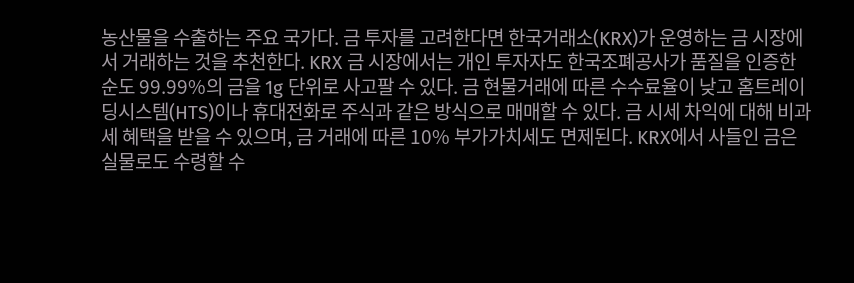농산물을 수출하는 주요 국가다. 금 투자를 고려한다면 한국거래소(KRX)가 운영하는 금 시장에서 거래하는 것을 추천한다. KRX 금 시장에서는 개인 투자자도 한국조폐공사가 품질을 인증한 순도 99.99%의 금을 1g 단위로 사고팔 수 있다. 금 현물거래에 따른 수수료율이 낮고 홈트레이딩시스템(HTS)이나 휴대전화로 주식과 같은 방식으로 매매할 수 있다. 금 시세 차익에 대해 비과세 혜택을 받을 수 있으며, 금 거래에 따른 10% 부가가치세도 면제된다. KRX에서 사들인 금은 실물로도 수령할 수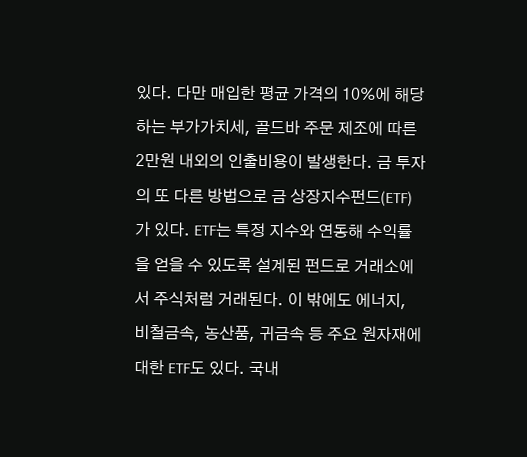있다. 다만 매입한 평균 가격의 10%에 해당하는 부가가치세, 골드바 주문 제조에 따른 2만원 내외의 인출비용이 발생한다. 금 투자의 또 다른 방법으로 금 상장지수펀드(ETF)가 있다. ETF는 특정 지수와 연동해 수익률을 얻을 수 있도록 설계된 펀드로 거래소에서 주식처럼 거래된다. 이 밖에도 에너지, 비철금속, 농산품, 귀금속 등 주요 원자재에 대한 ETF도 있다. 국내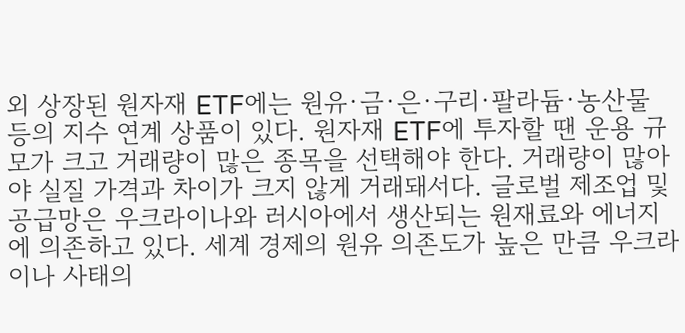외 상장된 원자재 ETF에는 원유·금·은·구리·팔라듐·농산물 등의 지수 연계 상품이 있다. 원자재 ETF에 투자할 땐 운용 규모가 크고 거래량이 많은 종목을 선택해야 한다. 거래량이 많아야 실질 가격과 차이가 크지 않게 거래돼서다. 글로벌 제조업 및 공급망은 우크라이나와 러시아에서 생산되는 원재료와 에너지에 의존하고 있다. 세계 경제의 원유 의존도가 높은 만큼 우크라이나 사태의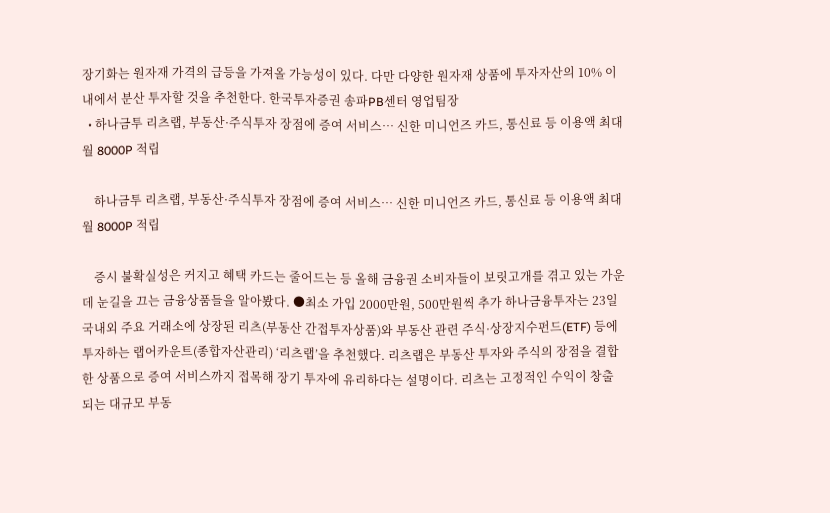장기화는 원자재 가격의 급등을 가져올 가능성이 있다. 다만 다양한 원자재 상품에 투자자산의 10% 이내에서 분산 투자할 것을 추천한다. 한국투자증권 송파PB센터 영업팀장
  • 하나금투 리츠랩, 부동산·주식투자 장점에 증여 서비스… 신한 미니언즈 카드, 통신료 등 이용액 최대 월 8000P 적립

    하나금투 리츠랩, 부동산·주식투자 장점에 증여 서비스… 신한 미니언즈 카드, 통신료 등 이용액 최대 월 8000P 적립

    증시 불확실성은 커지고 혜택 카드는 줄어드는 등 올해 금융권 소비자들이 보릿고개를 겪고 있는 가운데 눈길을 끄는 금융상품들을 알아봤다. ●최소 가입 2000만원, 500만원씩 추가 하나금융투자는 23일 국내외 주요 거래소에 상장된 리츠(부동산 간접투자상품)와 부동산 관련 주식·상장지수펀드(ETF) 등에 투자하는 랩어카운트(종합자산관리) ‘리츠랩’을 추천했다. 리츠랩은 부동산 투자와 주식의 장점을 결합한 상품으로 증여 서비스까지 접목해 장기 투자에 유리하다는 설명이다. 리츠는 고정적인 수익이 창출되는 대규모 부동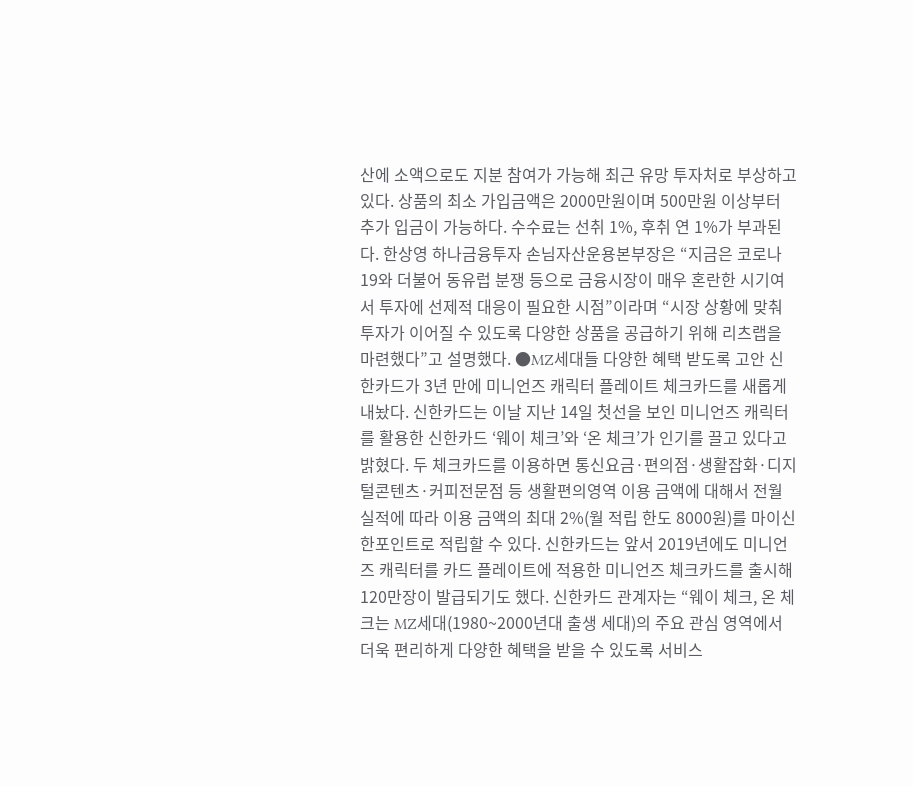산에 소액으로도 지분 참여가 가능해 최근 유망 투자처로 부상하고 있다. 상품의 최소 가입금액은 2000만원이며 500만원 이상부터 추가 입금이 가능하다. 수수료는 선취 1%, 후취 연 1%가 부과된다. 한상영 하나금융투자 손님자산운용본부장은 “지금은 코로나19와 더불어 동유럽 분쟁 등으로 금융시장이 매우 혼란한 시기여서 투자에 선제적 대응이 필요한 시점”이라며 “시장 상황에 맞춰 투자가 이어질 수 있도록 다양한 상품을 공급하기 위해 리츠랩을 마련했다”고 설명했다. ●MZ세대들 다양한 혜택 받도록 고안 신한카드가 3년 만에 미니언즈 캐릭터 플레이트 체크카드를 새롭게 내놨다. 신한카드는 이날 지난 14일 첫선을 보인 미니언즈 캐릭터를 활용한 신한카드 ‘웨이 체크’와 ‘온 체크’가 인기를 끌고 있다고 밝혔다. 두 체크카드를 이용하면 통신요금·편의점·생활잡화·디지털콘텐츠·커피전문점 등 생활편의영역 이용 금액에 대해서 전월 실적에 따라 이용 금액의 최대 2%(월 적립 한도 8000원)를 마이신한포인트로 적립할 수 있다. 신한카드는 앞서 2019년에도 미니언즈 캐릭터를 카드 플레이트에 적용한 미니언즈 체크카드를 출시해 120만장이 발급되기도 했다. 신한카드 관계자는 “웨이 체크, 온 체크는 MZ세대(1980~2000년대 출생 세대)의 주요 관심 영역에서 더욱 편리하게 다양한 혜택을 받을 수 있도록 서비스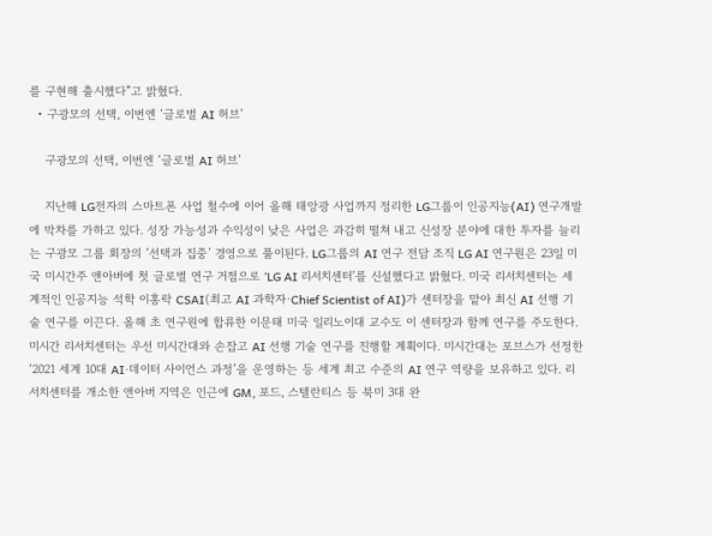를 구현해 출시했다”고 밝혔다.
  • 구광모의 선택, 이번엔 ‘글로벌 AI 허브’

    구광모의 선택, 이번엔 ‘글로벌 AI 허브’

    지난해 LG전자의 스마트폰 사업 철수에 이어 올해 태앙광 사업까지 정리한 LG그룹이 인공지능(AI) 연구개발에 박차를 가하고 있다. 성장 가능성과 수익성이 낮은 사업은 과감히 떨쳐 내고 신성장 분야에 대한 투자를 늘리는 구광모 그룹 회장의 ‘선택과 집중’ 경영으로 풀이된다. LG그룹의 AI 연구 전담 조직 LG AI 연구원은 23일 미국 미시간주 앤아버에 첫 글로벌 연구 거점으로 ‘LG AI 리서치센터’를 신설했다고 밝혔다. 미국 리서치센터는 세계적인 인공지능 석학 이홍락 CSAI(최고 AI 과학자·Chief Scientist of AI)가 센터장을 맡아 최신 AI 선행 기술 연구를 이끈다. 올해 초 연구원에 합류한 이문태 미국 일리노이대 교수도 이 센터장과 함께 연구를 주도한다. 미시간 리서치센터는 우선 미시간대와 손잡고 AI 선행 기술 연구를 진행할 계획이다. 미시간대는 포브스가 선정한 ‘2021 세계 10대 AI·데이터 사이언스 과정’을 운영하는 등 세계 최고 수준의 AI 연구 역량을 보유하고 있다. 리서치센터를 개소한 앤아버 지역은 인근에 GM, 포드, 스텔란티스 등 북미 3대 완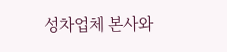성차업체 본사와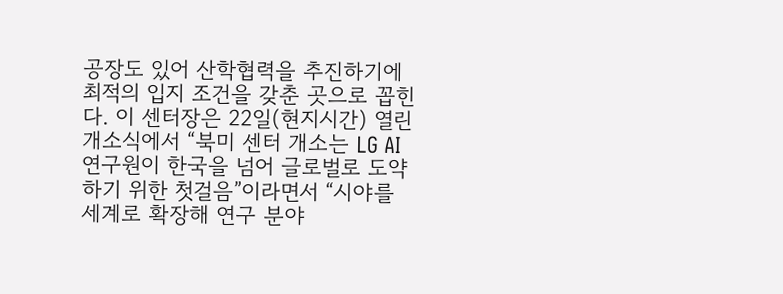공장도 있어 산학협력을 추진하기에 최적의 입지 조건을 갖춘 곳으로 꼽힌다. 이 센터장은 22일(현지시간) 열린 개소식에서 “북미 센터 개소는 LG AI 연구원이 한국을 넘어 글로벌로 도약하기 위한 첫걸음”이라면서 “시야를 세계로 확장해 연구 분야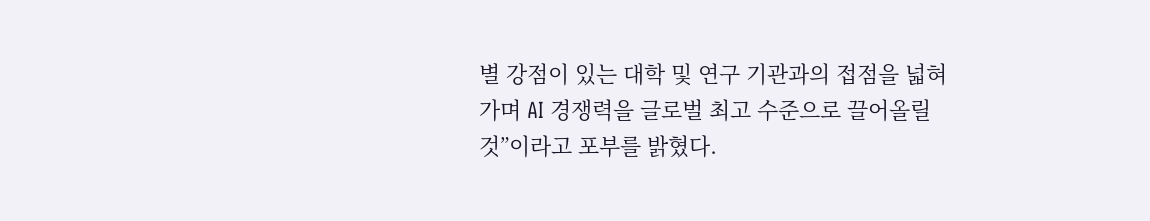별 강점이 있는 대학 및 연구 기관과의 접점을 넓혀 가며 AI 경쟁력을 글로벌 최고 수준으로 끌어올릴 것”이라고 포부를 밝혔다.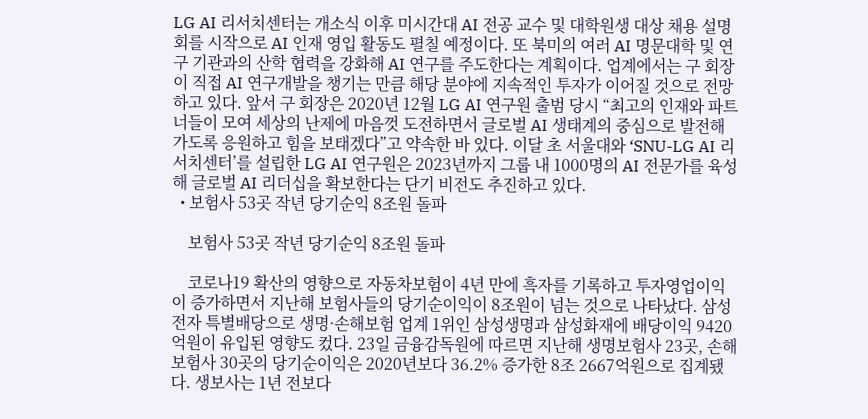LG AI 리서치센터는 개소식 이후 미시간대 AI 전공 교수 및 대학원생 대상 채용 설명회를 시작으로 AI 인재 영입 활동도 펼칠 예정이다. 또 북미의 여러 AI 명문대학 및 연구 기관과의 산학 협력을 강화해 AI 연구를 주도한다는 계획이다. 업계에서는 구 회장이 직접 AI 연구개발을 챙기는 만큼 해당 분야에 지속적인 투자가 이어질 것으로 전망하고 있다. 앞서 구 회장은 2020년 12월 LG AI 연구원 출범 당시 “최고의 인재와 파트너들이 모여 세상의 난제에 마음껏 도전하면서 글로벌 AI 생태계의 중심으로 발전해 가도록 응원하고 힘을 보태겠다”고 약속한 바 있다. 이달 초 서울대와 ‘SNU-LG AI 리서치센터’를 설립한 LG AI 연구원은 2023년까지 그룹 내 1000명의 AI 전문가를 육성해 글로벌 AI 리더십을 확보한다는 단기 비전도 추진하고 있다.
  • 보험사 53곳 작년 당기순익 8조원 돌파

    보험사 53곳 작년 당기순익 8조원 돌파

    코로나19 확산의 영향으로 자동차보험이 4년 만에 흑자를 기록하고 투자영업이익이 증가하면서 지난해 보험사들의 당기순이익이 8조원이 넘는 것으로 나타났다. 삼성전자 특별배당으로 생명·손해보험 업계 1위인 삼성생명과 삼성화재에 배당이익 9420억원이 유입된 영향도 컸다. 23일 금융감독원에 따르면 지난해 생명보험사 23곳, 손해보험사 30곳의 당기순이익은 2020년보다 36.2% 증가한 8조 2667억원으로 집계됐다. 생보사는 1년 전보다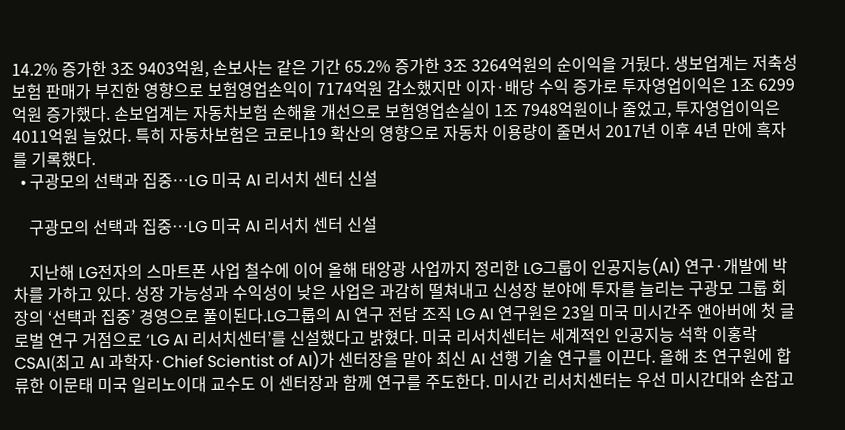14.2% 증가한 3조 9403억원, 손보사는 같은 기간 65.2% 증가한 3조 3264억원의 순이익을 거뒀다. 생보업계는 저축성보험 판매가 부진한 영향으로 보험영업손익이 7174억원 감소했지만 이자·배당 수익 증가로 투자영업이익은 1조 6299억원 증가했다. 손보업계는 자동차보험 손해율 개선으로 보험영업손실이 1조 7948억원이나 줄었고, 투자영업이익은 4011억원 늘었다. 특히 자동차보험은 코로나19 확산의 영향으로 자동차 이용량이 줄면서 2017년 이후 4년 만에 흑자를 기록했다.
  • 구광모의 선택과 집중…LG 미국 AI 리서치 센터 신설

    구광모의 선택과 집중…LG 미국 AI 리서치 센터 신설

    지난해 LG전자의 스마트폰 사업 철수에 이어 올해 태앙광 사업까지 정리한 LG그룹이 인공지능(AI) 연구·개발에 박차를 가하고 있다. 성장 가능성과 수익성이 낮은 사업은 과감히 떨쳐내고 신성장 분야에 투자를 늘리는 구광모 그룹 회장의 ‘선택과 집중’ 경영으로 풀이된다.LG그룹의 AI 연구 전담 조직 LG AI 연구원은 23일 미국 미시간주 앤아버에 첫 글로벌 연구 거점으로 ‘LG AI 리서치센터’를 신설했다고 밝혔다. 미국 리서치센터는 세계적인 인공지능 석학 이홍락 CSAI(최고 AI 과학자·Chief Scientist of AI)가 센터장을 맡아 최신 AI 선행 기술 연구를 이끈다. 올해 초 연구원에 합류한 이문태 미국 일리노이대 교수도 이 센터장과 함께 연구를 주도한다. 미시간 리서치센터는 우선 미시간대와 손잡고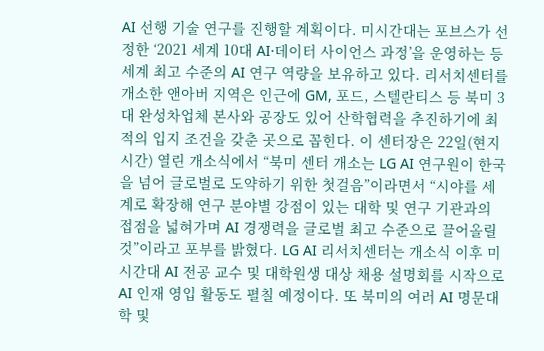AI 선행 기술 연구를 진행할 계획이다. 미시간대는 포브스가 선정한 ‘2021 세계 10대 AI·데이터 사이언스 과정’을 운영하는 등 세계 최고 수준의 AI 연구 역량을 보유하고 있다. 리서치센터를 개소한 앤아버 지역은 인근에 GM, 포드, 스텔란티스 등 북미 3대 완성차업체 본사와 공장도 있어 산학협력을 추진하기에 최적의 입지 조건을 갖춘 곳으로 꼽힌다. 이 센터장은 22일(현지시간) 열린 개소식에서 “북미 센터 개소는 LG AI 연구원이 한국을 넘어 글로벌로 도약하기 위한 첫걸음”이라면서 “시야를 세계로 확장해 연구 분야별 강점이 있는 대학 및 연구 기관과의 접점을 넓혀가며 AI 경쟁력을 글로벌 최고 수준으로 끌어올릴 것”이라고 포부를 밝혔다. LG AI 리서치센터는 개소식 이후 미시간대 AI 전공 교수 및 대학원생 대상 채용 설명회를 시작으로 AI 인재 영입 활동도 펼칠 예정이다. 또 북미의 여러 AI 명문대학 및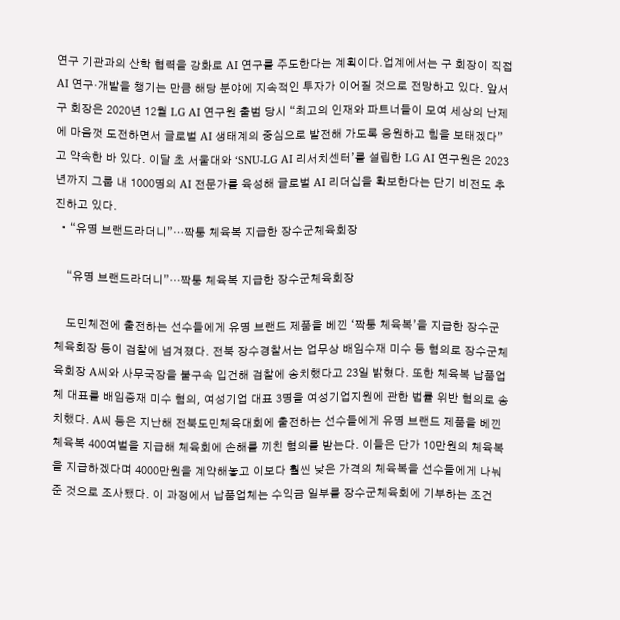연구 기관과의 산학 협력을 강화로 AI 연구를 주도한다는 계획이다.업계에서는 구 회장이 직접 AI 연구·개발을 챙기는 만큼 해당 분야에 지속적인 투자가 이어질 것으로 전망하고 있다. 앞서 구 회장은 2020년 12월 LG AI 연구원 출범 당시 “최고의 인재와 파트너들이 모여 세상의 난제에 마음껏 도전하면서 글로벌 AI 생태계의 중심으로 발전해 가도록 응원하고 힘을 보태겠다”고 약속한 바 있다. 이달 초 서울대와 ‘SNU-LG AI 리서치센터’를 설립한 LG AI 연구원은 2023년까지 그룹 내 1000명의 AI 전문가를 육성해 글로벌 AI 리더십을 확보한다는 단기 비전도 추진하고 있다.
  • “유명 브랜드라더니”…짝퉁 체육복 지급한 장수군체육회장

    “유명 브랜드라더니”…짝퉁 체육복 지급한 장수군체육회장

    도민체전에 출전하는 선수들에게 유명 브랜드 제품을 베낀 ‘짝퉁 체육복’을 지급한 장수군체육회장 등이 검찰에 넘겨졌다. 전북 장수경찰서는 업무상 배임수재 미수 등 혐의로 장수군체육회장 A씨와 사무국장을 불구속 입건해 검찰에 송치했다고 23일 밝혔다. 또한 체육복 납품업체 대표를 배임증재 미수 혐의, 여성기업 대표 3명을 여성기업지원에 관한 법률 위반 혐의로 송치했다. A씨 등은 지난해 전북도민체육대회에 출전하는 선수들에게 유명 브랜드 제품을 베낀 체육복 400여벌을 지급해 체육회에 손해를 끼친 혐의를 받는다. 이들은 단가 10만원의 체육복을 지급하겠다며 4000만원을 계약해놓고 이보다 훨씬 낮은 가격의 체육복을 선수들에게 나눠준 것으로 조사됐다. 이 과정에서 납품업체는 수익금 일부를 장수군체육회에 기부하는 조건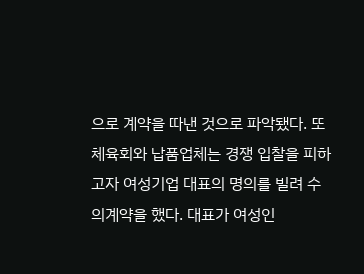으로 계약을 따낸 것으로 파악됐다. 또 체육회와 납품업체는 경쟁 입찰을 피하고자 여성기업 대표의 명의를 빌려 수의계약을 했다. 대표가 여성인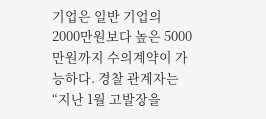기업은 일반 기업의 2000만원보다 높은 5000만원까지 수의계약이 가능하다. 경찰 관계자는 “지난 1월 고발장을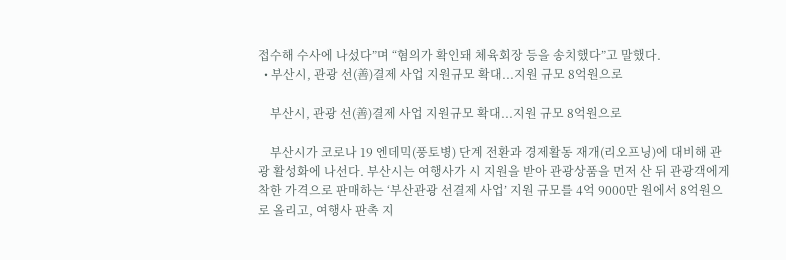접수해 수사에 나섰다”며 “혐의가 확인돼 체육회장 등을 송치했다”고 말했다.
  • 부산시, 관광 선(善)결제 사업 지원규모 확대...지원 규모 8억원으로

    부산시, 관광 선(善)결제 사업 지원규모 확대...지원 규모 8억원으로

    부산시가 코로나 19 엔데믹(풍토병) 단계 전환과 경제활동 재개(리오프닝)에 대비해 관광 활성화에 나선다. 부산시는 여행사가 시 지원을 받아 관광상품을 먼저 산 뒤 관광객에게 착한 가격으로 판매하는 ‘부산관광 선결제 사업’ 지원 규모를 4억 9000만 원에서 8억원으로 올리고, 여행사 판촉 지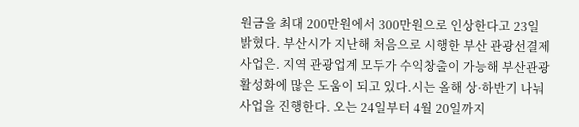원금을 최대 200만원에서 300만원으로 인상한다고 23일 밝혔다. 부산시가 지난해 처음으로 시행한 부산 관광선결제사업은. 지역 관광업계 모두가 수익창출이 가능해 부산관광 활성화에 많은 도움이 되고 있다.시는 올해 상·하반기 나눠 사업을 진행한다. 오는 24일부터 4월 20일까지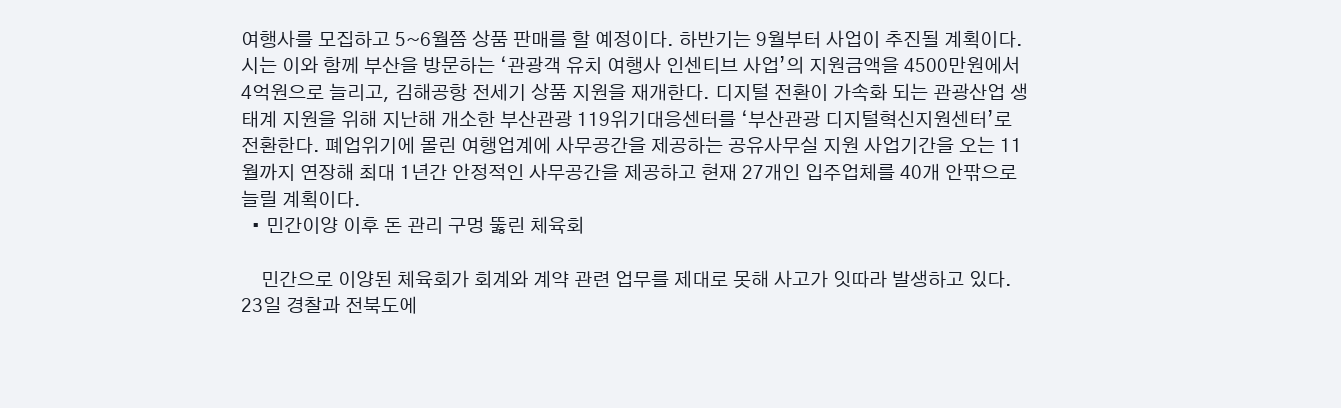여행사를 모집하고 5~6월쯤 상품 판매를 할 예정이다. 하반기는 9월부터 사업이 추진될 계획이다. 시는 이와 함께 부산을 방문하는 ‘관광객 유치 여행사 인센티브 사업’의 지원금액을 4500만원에서 4억원으로 늘리고, 김해공항 전세기 상품 지원을 재개한다. 디지털 전환이 가속화 되는 관광산업 생태계 지원을 위해 지난해 개소한 부산관광 119위기대응센터를 ‘부산관광 디지털혁신지원센터’로 전환한다. 폐업위기에 몰린 여행업계에 사무공간을 제공하는 공유사무실 지원 사업기간을 오는 11월까지 연장해 최대 1년간 안정적인 사무공간을 제공하고 현재 27개인 입주업체를 40개 안팎으로 늘릴 계획이다.
  • 민간이양 이후 돈 관리 구멍 뚫린 체육회

    민간으로 이양된 체육회가 회계와 계약 관련 업무를 제대로 못해 사고가 잇따라 발생하고 있다. 23일 경찰과 전북도에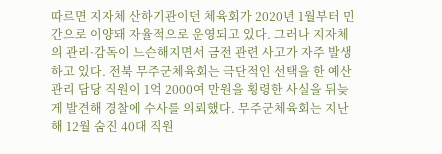따르면 지자체 산하기관이던 체육회가 2020년 1월부터 민간으로 이양돼 자율적으로 운영되고 있다. 그러나 지자체의 관리·감독이 느슨해지면서 금전 관련 사고가 자주 발생하고 있다. 전북 무주군체육회는 극단적인 선택을 한 예산관리 담당 직원이 1억 2000여 만원을 횡령한 사실을 뒤늦게 발견해 경찰에 수사를 의뢰했다. 무주군체육회는 지난해 12월 숨진 40대 직원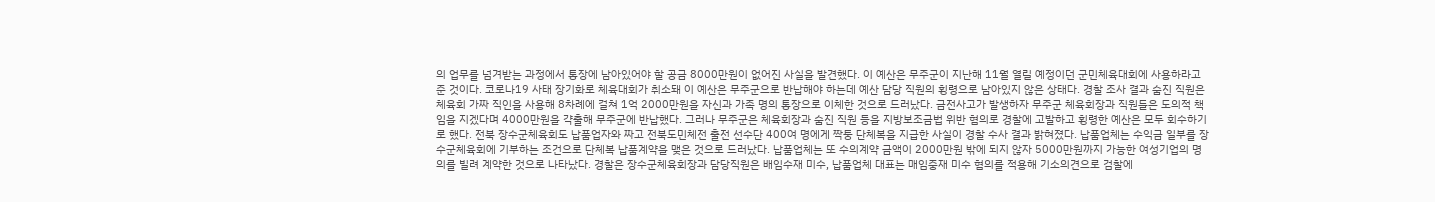의 업무를 넘겨받는 과정에서 통장에 남아있어야 할 공금 8000만원이 없어진 사실을 발견했다. 이 예산은 무주군이 지난해 11월 열릴 예정이던 군민체육대회에 사용하라고 준 것이다. 코로나19 사태 장기화로 체육대회가 취소돼 이 예산은 무주군으로 반납해야 하는데 예산 담당 직원의 횡령으로 남아있지 않은 상태다. 경찰 조사 결과 숨진 직원은 체육회 가짜 직인을 사용해 8차례에 걸쳐 1억 2000만원을 자신과 가족 명의 통장으로 이체한 것으로 드러났다. 금전사고가 발생하자 무주군 체육회장과 직원들은 도의적 책임을 지겠다며 4000만원을 갹출해 무주군에 반납했다. 그러나 무주군은 체육회장과 숨진 직원 등을 지방보조금법 위반 혐의로 경찰에 고발하고 횡령한 예산은 모두 회수하기로 했다. 전북 장수군체육회도 납품업자와 짜고 전북도민체전 출전 선수단 400여 명에게 짝퉁 단체복을 지급한 사실이 경찰 수사 결과 밝혀졌다. 납품업체는 수익금 일부를 장수군체육회에 기부하는 조건으로 단체복 납품계약을 맺은 것으로 드러났다. 납품업체는 또 수의계약 금액이 2000만원 밖에 되지 않자 5000만원까지 가능한 여성기업의 명의를 빌려 계약한 것으로 나타났다. 경찰은 장수군체육회장과 담당직원은 배임수재 미수, 납품업체 대표는 매임중재 미수 혐의를 적용해 기소의견으로 검찰에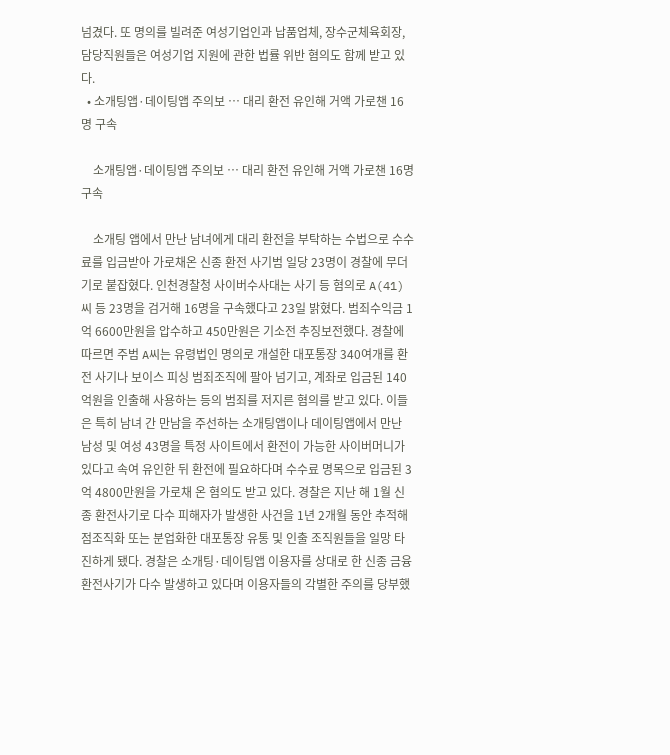넘겼다. 또 명의를 빌려준 여성기업인과 납품업체, 장수군체육회장, 담당직원들은 여성기업 지원에 관한 법률 위반 혐의도 함께 받고 있다.
  • 소개팅앱·데이팅앱 주의보 … 대리 환전 유인해 거액 가로챈 16명 구속

    소개팅앱·데이팅앱 주의보 … 대리 환전 유인해 거액 가로챈 16명 구속

    소개팅 앱에서 만난 남녀에게 대리 환전을 부탁하는 수법으로 수수료를 입금받아 가로채온 신종 환전 사기범 일당 23명이 경찰에 무더기로 붙잡혔다. 인천경찰청 사이버수사대는 사기 등 혐의로 A(41)씨 등 23명을 검거해 16명을 구속했다고 23일 밝혔다. 범죄수익금 1억 6600만원을 압수하고 450만원은 기소전 추징보전했다. 경찰에 따르면 주범 A씨는 유령법인 명의로 개설한 대포통장 340여개를 환전 사기나 보이스 피싱 범죄조직에 팔아 넘기고, 계좌로 입금된 140억원을 인출해 사용하는 등의 범죄를 저지른 혐의를 받고 있다. 이들은 특히 남녀 간 만남을 주선하는 소개팅앱이나 데이팅앱에서 만난 남성 및 여성 43명을 특정 사이트에서 환전이 가능한 사이버머니가 있다고 속여 유인한 뒤 환전에 필요하다며 수수료 명목으로 입금된 3억 4800만원을 가로채 온 혐의도 받고 있다. 경찰은 지난 해 1월 신종 환전사기로 다수 피해자가 발생한 사건을 1년 2개월 동안 추적해 점조직화 또는 분업화한 대포통장 유통 및 인출 조직원들을 일망 타진하게 됐다. 경찰은 소개팅·데이팅앱 이용자를 상대로 한 신종 금융환전사기가 다수 발생하고 있다며 이용자들의 각별한 주의를 당부했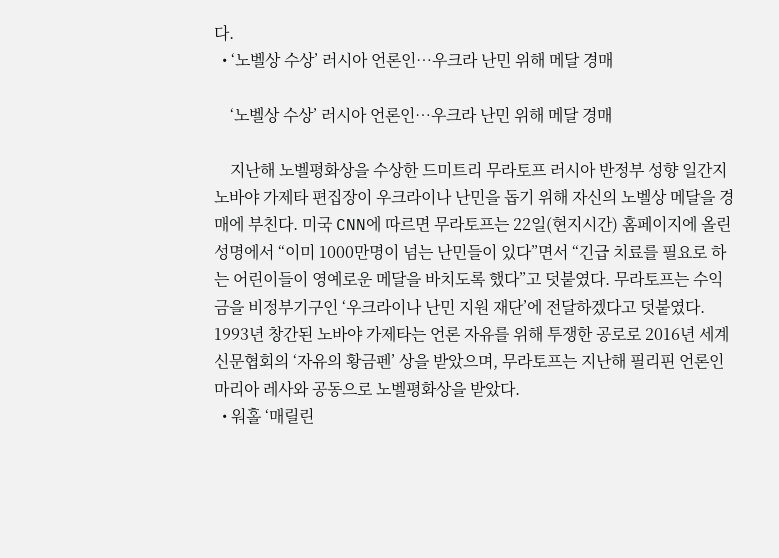다.
  • ‘노벨상 수상’ 러시아 언론인…우크라 난민 위해 메달 경매

    ‘노벨상 수상’ 러시아 언론인…우크라 난민 위해 메달 경매

    지난해 노벨평화상을 수상한 드미트리 무라토프 러시아 반정부 성향 일간지 노바야 가제타 편집장이 우크라이나 난민을 돕기 위해 자신의 노벨상 메달을 경매에 부친다. 미국 CNN에 따르면 무라토프는 22일(현지시간) 홈페이지에 올린 성명에서 “이미 1000만명이 넘는 난민들이 있다”면서 “긴급 치료를 필요로 하는 어린이들이 영예로운 메달을 바치도록 했다”고 덧붙였다. 무라토프는 수익금을 비정부기구인 ‘우크라이나 난민 지원 재단’에 전달하겠다고 덧붙였다. 1993년 창간된 노바야 가제타는 언론 자유를 위해 투쟁한 공로로 2016년 세계신문협회의 ‘자유의 황금펜’ 상을 받았으며, 무라토프는 지난해 필리핀 언론인 마리아 레사와 공동으로 노벨평화상을 받았다.
  • 워홀 ‘매릴린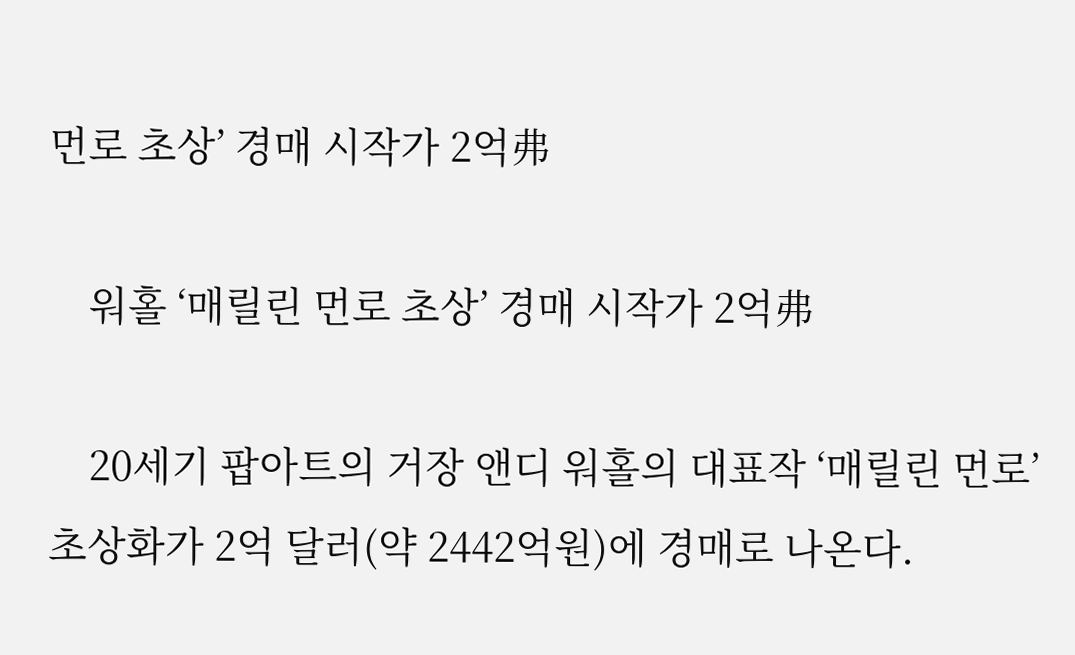먼로 초상’ 경매 시작가 2억弗

    워홀 ‘매릴린 먼로 초상’ 경매 시작가 2억弗

    20세기 팝아트의 거장 앤디 워홀의 대표작 ‘매릴린 먼로’ 초상화가 2억 달러(약 2442억원)에 경매로 나온다.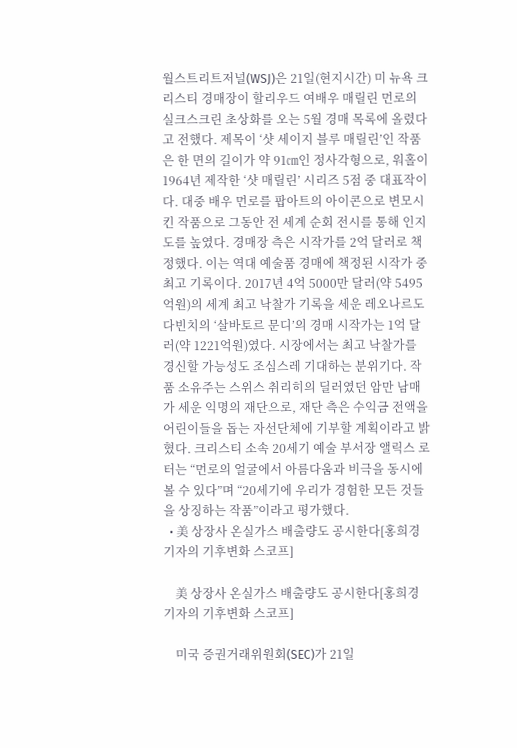월스트리트저널(WSJ)은 21일(현지시간) 미 뉴욕 크리스티 경매장이 할리우드 여배우 매릴린 먼로의 실크스크린 초상화를 오는 5월 경매 목록에 올렸다고 전했다. 제목이 ‘샷 세이지 블루 매릴린’인 작품은 한 면의 길이가 약 91㎝인 정사각형으로, 워홀이 1964년 제작한 ‘샷 매릴린’ 시리즈 5점 중 대표작이다. 대중 배우 먼로를 팝아트의 아이콘으로 변모시킨 작품으로 그동안 전 세계 순회 전시를 통해 인지도를 높였다. 경매장 측은 시작가를 2억 달러로 책정했다. 이는 역대 예술품 경매에 책정된 시작가 중 최고 기록이다. 2017년 4억 5000만 달러(약 5495억원)의 세계 최고 낙찰가 기록을 세운 레오나르도 다빈치의 ‘살바토르 문디’의 경매 시작가는 1억 달러(약 1221억원)였다. 시장에서는 최고 낙찰가를 경신할 가능성도 조심스레 기대하는 분위기다. 작품 소유주는 스위스 취리히의 딜러였던 암만 남매가 세운 익명의 재단으로, 재단 측은 수익금 전액을 어린이들을 돕는 자선단체에 기부할 계획이라고 밝혔다. 크리스티 소속 20세기 예술 부서장 앨릭스 로터는 “먼로의 얼굴에서 아름다움과 비극을 동시에 볼 수 있다”며 “20세기에 우리가 경험한 모든 것들을 상징하는 작품”이라고 평가했다.
  • 美 상장사 온실가스 배출량도 공시한다[홍희경 기자의 기후변화 스코프]

    美 상장사 온실가스 배출량도 공시한다[홍희경 기자의 기후변화 스코프]

    미국 증권거래위원회(SEC)가 21일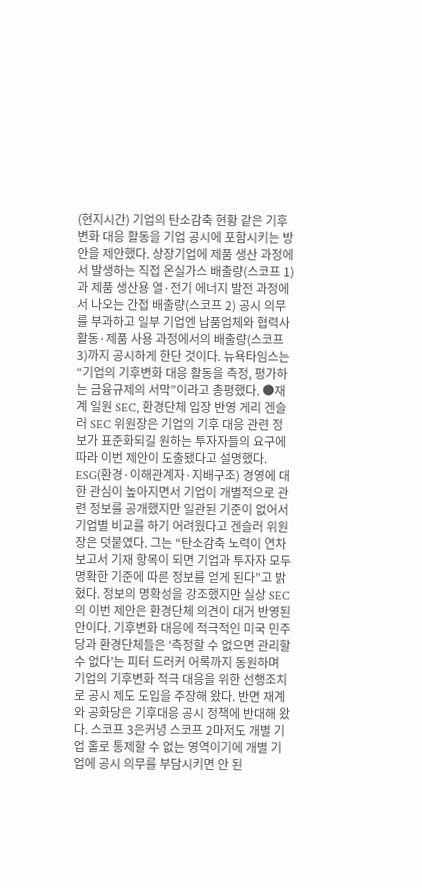(현지시간) 기업의 탄소감축 현황 같은 기후변화 대응 활동을 기업 공시에 포함시키는 방안을 제안했다. 상장기업에 제품 생산 과정에서 발생하는 직접 온실가스 배출량(스코프 1)과 제품 생산용 열·전기 에너지 발전 과정에서 나오는 간접 배출량(스코프 2) 공시 의무를 부과하고 일부 기업엔 납품업체와 협력사 활동·제품 사용 과정에서의 배출량(스코프 3)까지 공시하게 한단 것이다. 뉴욕타임스는 “기업의 기후변화 대응 활동을 측정, 평가하는 금융규제의 서막”이라고 총평했다. ●재계 일원 SEC, 환경단체 입장 반영 게리 겐슬러 SEC 위원장은 기업의 기후 대응 관련 정보가 표준화되길 원하는 투자자들의 요구에 따라 이번 제안이 도출됐다고 설명했다. ESG(환경·이해관계자·지배구조) 경영에 대한 관심이 높아지면서 기업이 개별적으로 관련 정보를 공개했지만 일관된 기준이 없어서 기업별 비교를 하기 어려웠다고 겐슬러 위원장은 덧붙였다. 그는 “탄소감축 노력이 연차보고서 기재 항목이 되면 기업과 투자자 모두 명확한 기준에 따른 정보를 얻게 된다”고 밝혔다. 정보의 명확성을 강조했지만 실상 SEC의 이번 제안은 환경단체 의견이 대거 반영된 안이다. 기후변화 대응에 적극적인 미국 민주당과 환경단체들은 ‘측정할 수 없으면 관리할 수 없다’는 피터 드러커 어록까지 동원하며 기업의 기후변화 적극 대응을 위한 선행조치로 공시 제도 도입을 주장해 왔다. 반면 재계와 공화당은 기후대응 공시 정책에 반대해 왔다. 스코프 3은커녕 스코프 2마저도 개별 기업 홀로 통제할 수 없는 영역이기에 개별 기업에 공시 의무를 부담시키면 안 된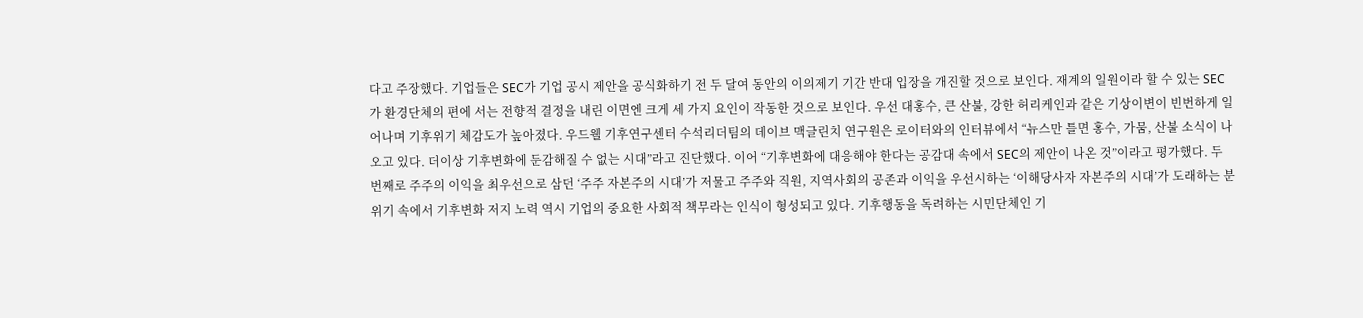다고 주장했다. 기업들은 SEC가 기업 공시 제안을 공식화하기 전 두 달여 동안의 이의제기 기간 반대 입장을 개진할 것으로 보인다. 재계의 일원이라 할 수 있는 SEC가 환경단체의 편에 서는 전향적 결정을 내린 이면엔 크게 세 가지 요인이 작동한 것으로 보인다. 우선 대홍수, 큰 산불, 강한 허리케인과 같은 기상이변이 빈번하게 일어나며 기후위기 체감도가 높아졌다. 우드웰 기후연구센터 수석리더팀의 데이브 맥글린치 연구원은 로이터와의 인터뷰에서 “뉴스만 틀면 홍수, 가뭄, 산불 소식이 나오고 있다. 더이상 기후변화에 둔감해질 수 없는 시대”라고 진단했다. 이어 “기후변화에 대응해야 한다는 공감대 속에서 SEC의 제안이 나온 것”이라고 평가했다. 두 번째로 주주의 이익을 최우선으로 삼던 ‘주주 자본주의 시대’가 저물고 주주와 직원, 지역사회의 공존과 이익을 우선시하는 ‘이해당사자 자본주의 시대’가 도래하는 분위기 속에서 기후변화 저지 노력 역시 기업의 중요한 사회적 책무라는 인식이 형성되고 있다. 기후행동을 독려하는 시민단체인 기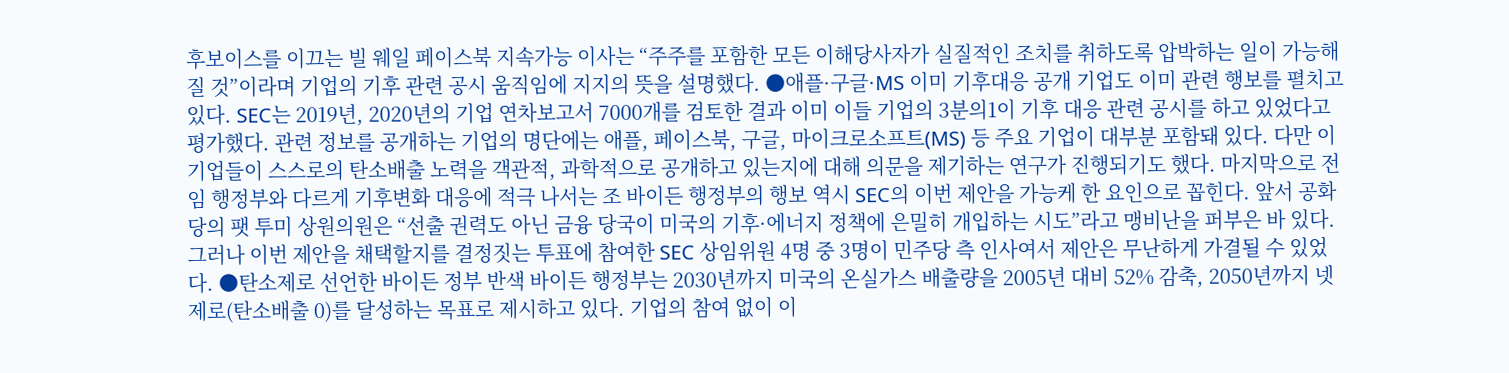후보이스를 이끄는 빌 웨일 페이스북 지속가능 이사는 “주주를 포함한 모든 이해당사자가 실질적인 조치를 취하도록 압박하는 일이 가능해질 것”이라며 기업의 기후 관련 공시 움직임에 지지의 뜻을 설명했다. ●애플·구글·MS 이미 기후대응 공개 기업도 이미 관련 행보를 펼치고 있다. SEC는 2019년, 2020년의 기업 연차보고서 7000개를 검토한 결과 이미 이들 기업의 3분의1이 기후 대응 관련 공시를 하고 있었다고 평가했다. 관련 정보를 공개하는 기업의 명단에는 애플, 페이스북, 구글, 마이크로소프트(MS) 등 주요 기업이 대부분 포함돼 있다. 다만 이 기업들이 스스로의 탄소배출 노력을 객관적, 과학적으로 공개하고 있는지에 대해 의문을 제기하는 연구가 진행되기도 했다. 마지막으로 전임 행정부와 다르게 기후변화 대응에 적극 나서는 조 바이든 행정부의 행보 역시 SEC의 이번 제안을 가능케 한 요인으로 꼽힌다. 앞서 공화당의 팻 투미 상원의원은 “선출 권력도 아닌 금융 당국이 미국의 기후·에너지 정책에 은밀히 개입하는 시도”라고 맹비난을 퍼부은 바 있다. 그러나 이번 제안을 채택할지를 결정짓는 투표에 참여한 SEC 상임위원 4명 중 3명이 민주당 측 인사여서 제안은 무난하게 가결될 수 있었다. ●탄소제로 선언한 바이든 정부 반색 바이든 행정부는 2030년까지 미국의 온실가스 배출량을 2005년 대비 52% 감축, 2050년까지 넷제로(탄소배출 0)를 달성하는 목표로 제시하고 있다. 기업의 참여 없이 이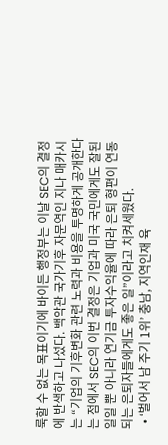룩할 수 없는 목표이기에 바이든 행정부는 이날 SEC의 결정에 반색하고 나섰다. 백악관 국가기후 자문역인 지나 매카시는 “기업의 기후변화 관련 노력과 비용을 투명하게 공개한다는 점에서 SEC의 이번 결정은 기업과 미국 국민에게도 잘된 일일 뿐 아니라 연기금 투자수익율에 따라 은퇴 형편이 연동되는 은퇴자들에게도 좋은 일”이라고 치켜세웠다.
  • ‘벌어서 남 주기 1위’ 충남, 지역인재 육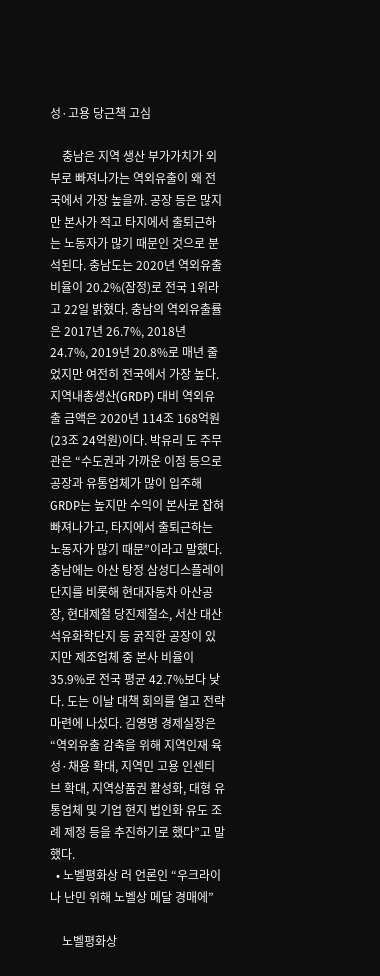성·고용 당근책 고심

    충남은 지역 생산 부가가치가 외부로 빠져나가는 역외유출이 왜 전국에서 가장 높을까. 공장 등은 많지만 본사가 적고 타지에서 출퇴근하는 노동자가 많기 때문인 것으로 분석된다. 충남도는 2020년 역외유출 비율이 20.2%(잠정)로 전국 1위라고 22일 밝혔다. 충남의 역외유출률은 2017년 26.7%, 2018년 24.7%, 2019년 20.8%로 매년 줄었지만 여전히 전국에서 가장 높다. 지역내총생산(GRDP) 대비 역외유출 금액은 2020년 114조 168억원(23조 24억원)이다. 박유리 도 주무관은 “수도권과 가까운 이점 등으로 공장과 유통업체가 많이 입주해 GRDP는 높지만 수익이 본사로 잡혀 빠져나가고, 타지에서 출퇴근하는 노동자가 많기 때문”이라고 말했다. 충남에는 아산 탕정 삼성디스플레이단지를 비롯해 현대자동차 아산공장, 현대제철 당진제철소, 서산 대산석유화학단지 등 굵직한 공장이 있지만 제조업체 중 본사 비율이 35.9%로 전국 평균 42.7%보다 낮다. 도는 이날 대책 회의를 열고 전략 마련에 나섰다. 김영명 경제실장은 “역외유출 감축을 위해 지역인재 육성·채용 확대, 지역민 고용 인센티브 확대, 지역상품권 활성화, 대형 유통업체 및 기업 현지 법인화 유도 조례 제정 등을 추진하기로 했다”고 말했다.
  • 노벨평화상 러 언론인 “우크라이나 난민 위해 노벨상 메달 경매에”

    노벨평화상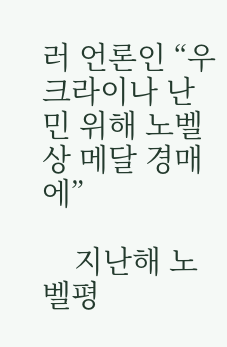러 언론인 “우크라이나 난민 위해 노벨상 메달 경매에”

    지난해 노벨평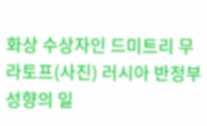화상 수상자인 드미트리 무라토프(사진) 러시아 반정부 성향의 일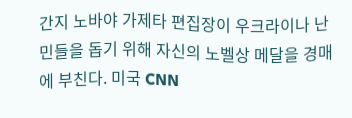간지 노바야 가제타 편집장이 우크라이나 난민들을 돕기 위해 자신의 노벨상 메달을 경매에 부친다. 미국 CNN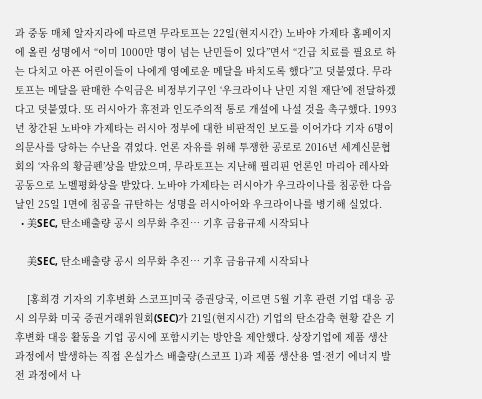과 중동 매체 알자지라에 따르면 무라토프는 22일(현지시간) 노바야 가제타 홈페이지에 올린 성명에서 “이미 1000만 명이 넘는 난민들이 있다”면서 “긴급 치료를 필요로 하는 다치고 아픈 어린이들이 나에게 영예로운 메달을 바치도록 했다”고 덧붙였다. 무라토프는 메달을 판매한 수익금은 비정부기구인 ‘우크라이나 난민 지원 재단’에 전달하겠다고 덧붙였다. 또 러시아가 휴전과 인도주의적 통로 개설에 나설 것을 촉구했다. 1993년 창간된 노바야 가제타는 러시아 정부에 대한 비판적인 보도를 이어가다 기자 6명이 의문사를 당하는 수난을 겪었다. 언론 자유를 위해 투쟁한 공로로 2016년 세계신문협회의 ‘자유의 황금펜’상을 받았으며, 무라토프는 지난해 필리핀 언론인 마리아 레사와 공동으로 노벨평화상을 받았다. 노바야 가제타는 러시아가 우크라이나를 침공한 다음 날인 25일 1면에 침공을 규탄하는 성명을 러시아어와 우크라이나를 병기해 실었다.
  • 美SEC, 탄소배출량 공시 의무화 추진… 기후 금융규제 시작되나

    美SEC, 탄소배출량 공시 의무화 추진… 기후 금융규제 시작되나

    [홍희경 기자의 기후변화 스코프]미국 증권당국, 이르면 5월 기후 관련 기업 대응 공시 의무화 미국 증권거래위원회(SEC)가 21일(현지시간) 기업의 탄소감축 현황 같은 기후변화 대응 활동을 기업 공시에 포함시키는 방안을 제안했다. 상장기업에 제품 생산 과정에서 발생하는 직접 온실가스 배출량(스코프 1)과 제품 생산용 열·전기 에너지 발전 과정에서 나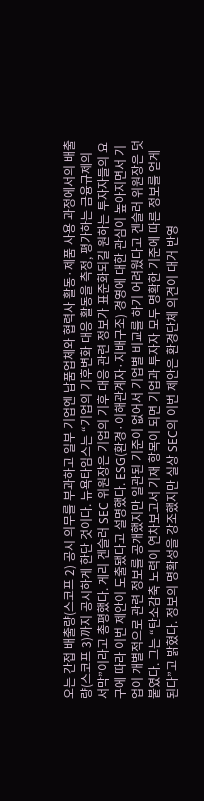오는 간접 배출량(스코프 2) 공시 의무를 부과하고 일부 기업엔 납품업체와 협력사 활동·제품 사용 과정에서의 배출량(스코프 3)까지 공시하게 한단 것이다. 뉴욕타임스는 “기업의 기후변화 대응 활동을 측정, 평가하는 금융규제의 서막”이라고 총평했다. 게리 겐슬러 SEC 위원장은 기업의 기후 대응 관련 정보가 표준화되길 원하는 투자자들의 요구에 따라 이번 제안이 도출됐다고 설명했다. ESG(환경·이해관계자·지배구조) 경영에 대한 관심이 높아지면서 기업이 개별적으로 관련 정보를 공개했지만 일관된 기준이 없어서 기업별 비교를 하기 어려웠다고 겐슬러 위원장은 덧붙였다. 그는 “탄소감축 노력이 연차보고서 기재 항목이 되면 기업과 투자자 모두 명확한 기준에 따른 정보를 얻게 된다”고 밝혔다. 정보의 명확성을 강조했지만 실상 SEC의 이번 제안은 환경단체 의견이 대거 반영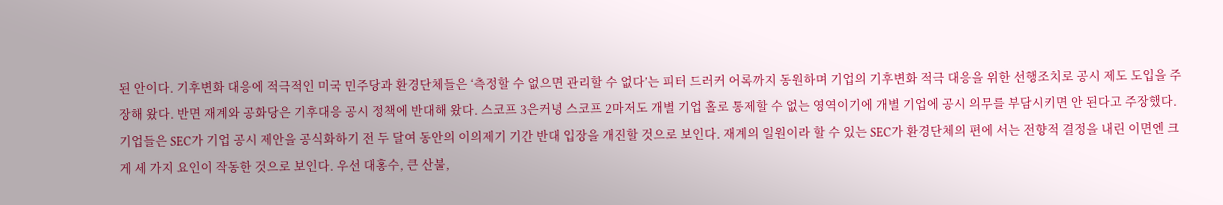된 안이다. 기후변화 대응에 적극적인 미국 민주당과 환경단체들은 ‘측정할 수 없으면 관리할 수 없다’는 피터 드러커 어록까지 동원하며 기업의 기후변화 적극 대응을 위한 선행조치로 공시 제도 도입을 주장해 왔다. 반면 재계와 공화당은 기후대응 공시 정책에 반대해 왔다. 스코프 3은커녕 스코프 2마저도 개별 기업 홀로 통제할 수 없는 영역이기에 개별 기업에 공시 의무를 부담시키면 안 된다고 주장했다. 기업들은 SEC가 기업 공시 제안을 공식화하기 전 두 달여 동안의 이의제기 기간 반대 입장을 개진할 것으로 보인다. 재계의 일원이라 할 수 있는 SEC가 환경단체의 편에 서는 전향적 결정을 내린 이면엔 크게 세 가지 요인이 작동한 것으로 보인다. 우선 대홍수, 큰 산불,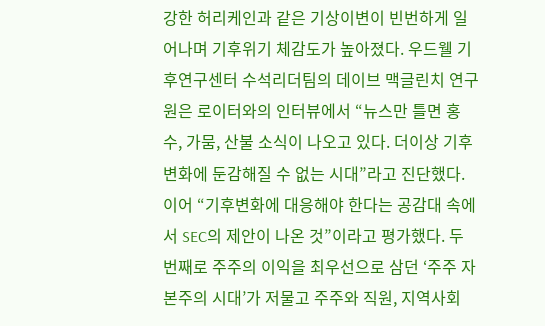강한 허리케인과 같은 기상이변이 빈번하게 일어나며 기후위기 체감도가 높아졌다. 우드웰 기후연구센터 수석리더팀의 데이브 맥글린치 연구원은 로이터와의 인터뷰에서 “뉴스만 틀면 홍수, 가뭄, 산불 소식이 나오고 있다. 더이상 기후변화에 둔감해질 수 없는 시대”라고 진단했다. 이어 “기후변화에 대응해야 한다는 공감대 속에서 SEC의 제안이 나온 것”이라고 평가했다. 두 번째로 주주의 이익을 최우선으로 삼던 ‘주주 자본주의 시대’가 저물고 주주와 직원, 지역사회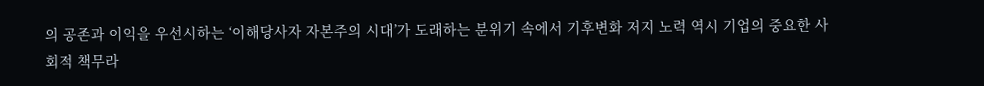의 공존과 이익을 우선시하는 ‘이해당사자 자본주의 시대’가 도래하는 분위기 속에서 기후변화 저지 노력 역시 기업의 중요한 사회적 책무라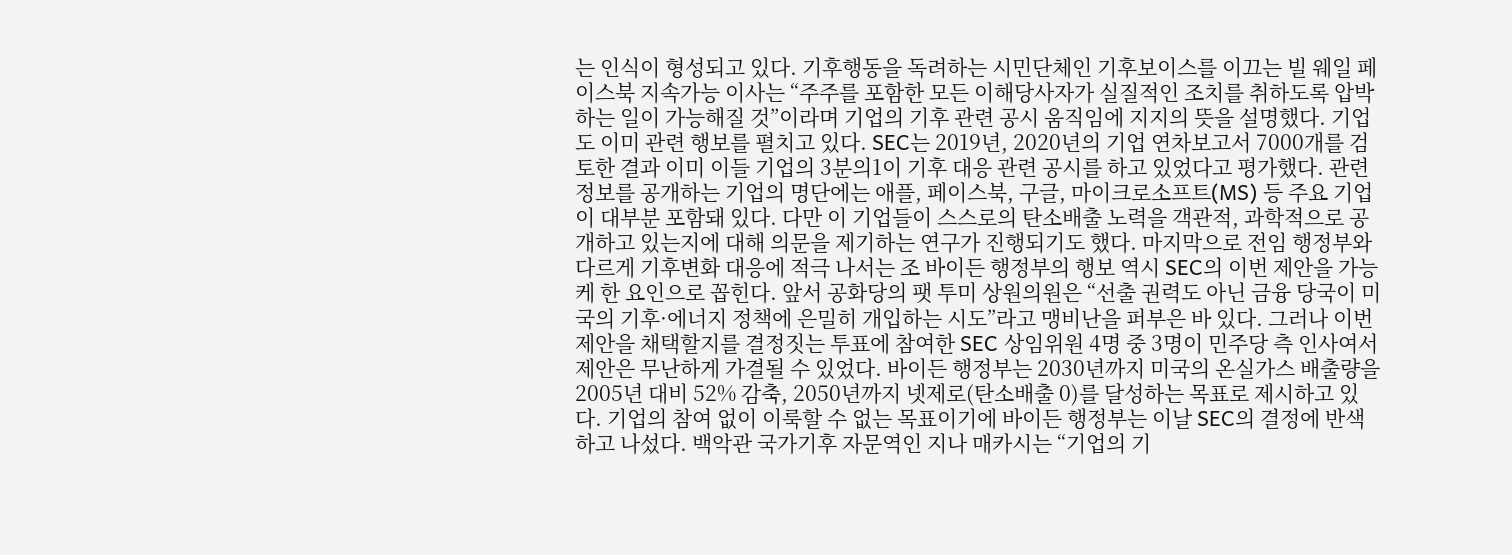는 인식이 형성되고 있다. 기후행동을 독려하는 시민단체인 기후보이스를 이끄는 빌 웨일 페이스북 지속가능 이사는 “주주를 포함한 모든 이해당사자가 실질적인 조치를 취하도록 압박하는 일이 가능해질 것”이라며 기업의 기후 관련 공시 움직임에 지지의 뜻을 설명했다. 기업도 이미 관련 행보를 펼치고 있다. SEC는 2019년, 2020년의 기업 연차보고서 7000개를 검토한 결과 이미 이들 기업의 3분의1이 기후 대응 관련 공시를 하고 있었다고 평가했다. 관련 정보를 공개하는 기업의 명단에는 애플, 페이스북, 구글, 마이크로소프트(MS) 등 주요 기업이 대부분 포함돼 있다. 다만 이 기업들이 스스로의 탄소배출 노력을 객관적, 과학적으로 공개하고 있는지에 대해 의문을 제기하는 연구가 진행되기도 했다. 마지막으로 전임 행정부와 다르게 기후변화 대응에 적극 나서는 조 바이든 행정부의 행보 역시 SEC의 이번 제안을 가능케 한 요인으로 꼽힌다. 앞서 공화당의 팻 투미 상원의원은 “선출 권력도 아닌 금융 당국이 미국의 기후·에너지 정책에 은밀히 개입하는 시도”라고 맹비난을 퍼부은 바 있다. 그러나 이번 제안을 채택할지를 결정짓는 투표에 참여한 SEC 상임위원 4명 중 3명이 민주당 측 인사여서 제안은 무난하게 가결될 수 있었다. 바이든 행정부는 2030년까지 미국의 온실가스 배출량을 2005년 대비 52% 감축, 2050년까지 넷제로(탄소배출 0)를 달성하는 목표로 제시하고 있다. 기업의 참여 없이 이룩할 수 없는 목표이기에 바이든 행정부는 이날 SEC의 결정에 반색하고 나섰다. 백악관 국가기후 자문역인 지나 매카시는 “기업의 기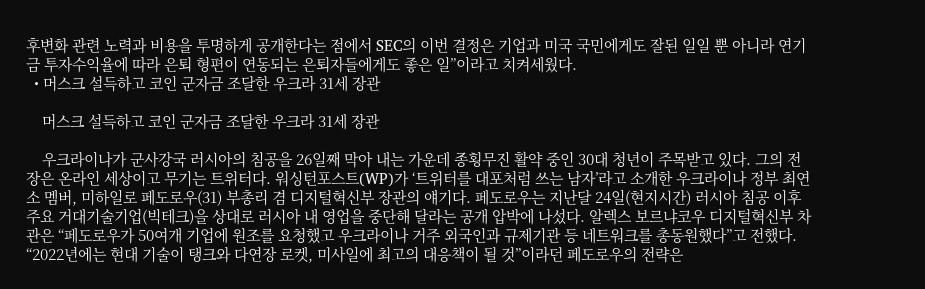후변화 관련 노력과 비용을 투명하게 공개한다는 점에서 SEC의 이번 결정은 기업과 미국 국민에게도 잘된 일일 뿐 아니라 연기금 투자수익율에 따라 은퇴 형편이 연동되는 은퇴자들에게도 좋은 일”이라고 치켜세웠다.
  • 머스크 설득하고 코인 군자금 조달한 우크라 31세 장관

    머스크 설득하고 코인 군자금 조달한 우크라 31세 장관

    우크라이나가 군사강국 러시아의 침공을 26일째 막아 내는 가운데 종횡무진 활약 중인 30대 청년이 주목받고 있다. 그의 전장은 온라인 세상이고 무기는 트위터다. 워싱턴포스트(WP)가 ‘트위터를 대포처럼 쓰는 남자’라고 소개한 우크라이나 정부 최연소 멤버, 미하일로 페도로우(31) 부총리 겸 디지털혁신부 장관의 얘기다. 페도로우는 지난달 24일(현지시간) 러시아 침공 이후 주요 거대기술기업(빅테크)을 상대로 러시아 내 영업을 중단해 달라는 공개 압박에 나섰다. 알렉스 보르냐코우 디지털혁신부 차관은 “페도로우가 50여개 기업에 원조를 요청했고 우크라이나 거주 외국인과 규제기관 등 네트워크를 총동원했다”고 전했다. “2022년에는 현대 기술이 탱크와 다연장 로켓, 미사일에 최고의 대응책이 될 것”이라던 페도로우의 전략은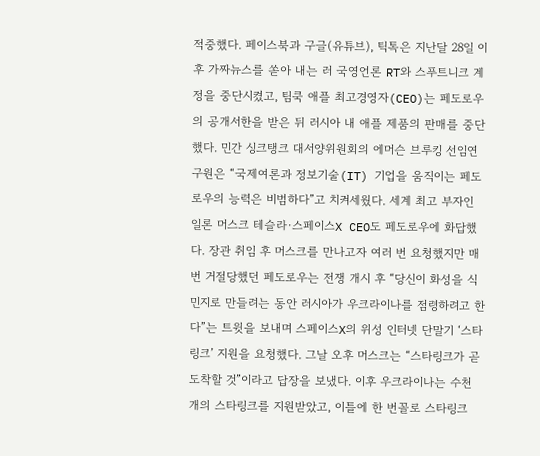적중했다. 페이스북과 구글(유튜브), 틱톡은 지난달 28일 이후 가짜뉴스를 쏟아 내는 러 국영언론 RT와 스푸트니크 계정을 중단시켰고, 팀쿡 애플 최고경영자(CEO)는 페도로우의 공개서한을 받은 뒤 러시아 내 애플 제품의 판매를 중단했다. 민간 싱크탱크 대서양위원회의 에머슨 브루킹 선임연구원은 “국제여론과 정보기술(IT) 기업을 움직이는 페도로우의 능력은 비범하다”고 치켜세웠다. 세계 최고 부자인 일론 머스크 테슬라·스페이스X CEO도 페도로우에 화답했다. 장관 취임 후 머스크를 만나고자 여러 번 요청했지만 매번 거절당했던 페도로우는 전쟁 개시 후 “당신이 화성을 식민지로 만들려는 동안 러시아가 우크라이나를 점령하려고 한다”는 트윗을 보내며 스페이스X의 위성 인터넷 단말기 ‘스타링크’ 지원을 요청했다. 그날 오후 머스크는 “스타링크가 곧 도착할 것”이라고 답장을 보냈다. 이후 우크라이나는 수천 개의 스타링크를 지원받았고, 이틀에 한 번꼴로 스타링크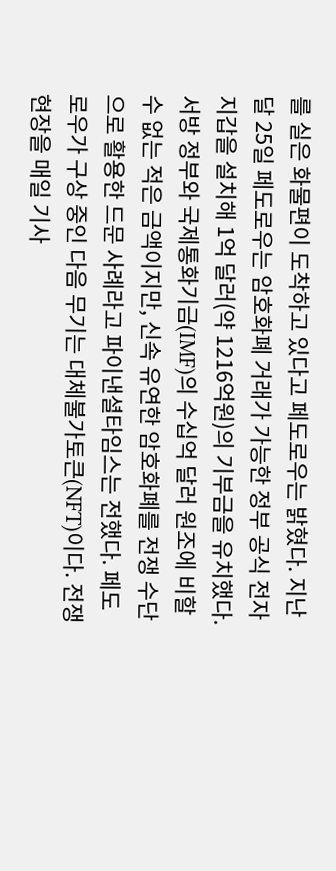를 실은 화물편이 도착하고 있다고 페도로우는 밝혔다. 지난달 25일 페도로우는 암호화폐 거래가 가능한 정부 공식 전자지갑을 설치해 1억 달러(약 1216억원)의 기부금을 유치했다. 서방 정부와 국제통화기금(IMF)의 수십억 달러 원조에 비할 수 없는 적은 금액이지만, 신속 유연한 암호화폐를 전쟁 수단으로 활용한 드문 사례라고 파이낸셜타임스는 전했다. 페도로우가 구상 중인 다음 무기는 대체불가토큰(NFT)이다. 전쟁 현장을 매일 기사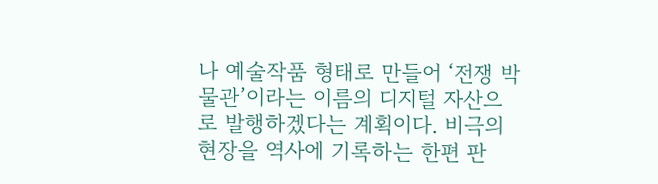나 예술작품 형태로 만들어 ‘전쟁 박물관’이라는 이름의 디지털 자산으로 발행하겠다는 계획이다. 비극의 현장을 역사에 기록하는 한편 판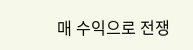매 수익으로 전쟁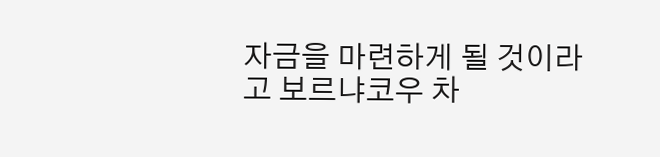자금을 마련하게 될 것이라고 보르냐코우 차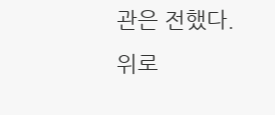관은 전했다.
위로